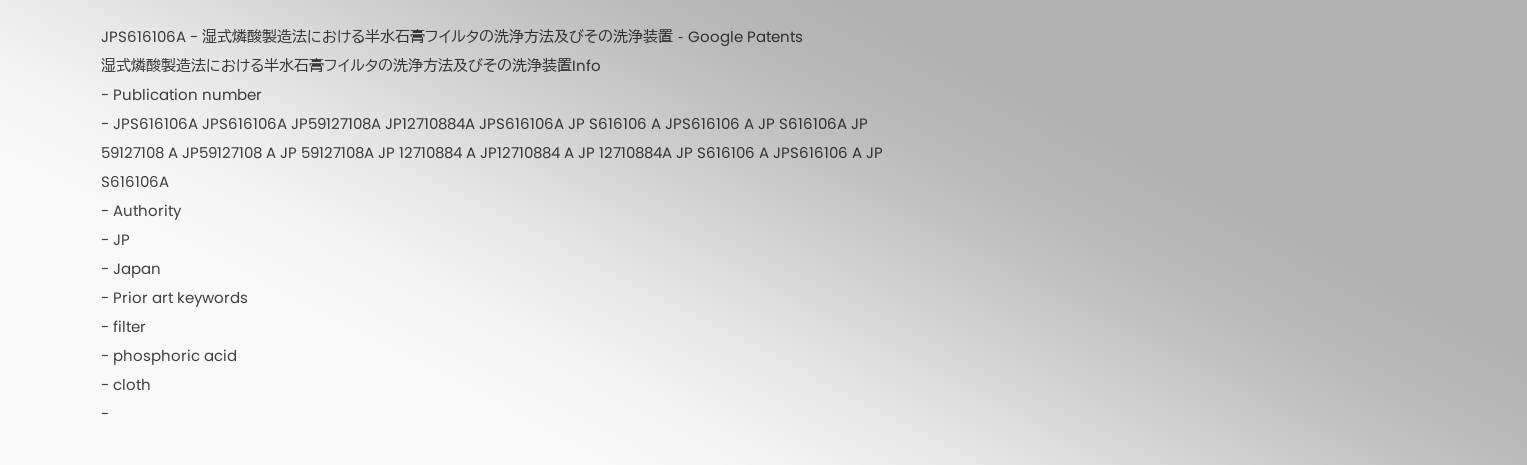JPS616106A - 湿式燐酸製造法における半水石膏フイルタの洗浄方法及びその洗浄装置 - Google Patents
湿式燐酸製造法における半水石膏フイルタの洗浄方法及びその洗浄装置Info
- Publication number
- JPS616106A JPS616106A JP59127108A JP12710884A JPS616106A JP S616106 A JPS616106 A JP S616106A JP 59127108 A JP59127108 A JP 59127108A JP 12710884 A JP12710884 A JP 12710884A JP S616106 A JPS616106 A JP S616106A
- Authority
- JP
- Japan
- Prior art keywords
- filter
- phosphoric acid
- cloth
-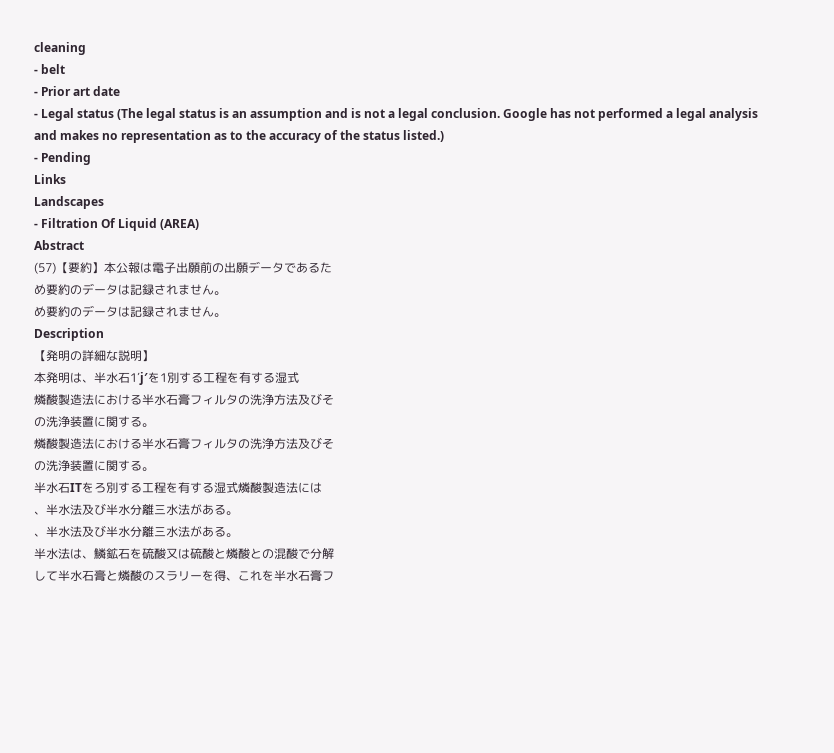cleaning
- belt
- Prior art date
- Legal status (The legal status is an assumption and is not a legal conclusion. Google has not performed a legal analysis and makes no representation as to the accuracy of the status listed.)
- Pending
Links
Landscapes
- Filtration Of Liquid (AREA)
Abstract
(57)【要約】本公報は電子出願前の出願データであるた
め要約のデータは記録されません。
め要約のデータは記録されません。
Description
【発明の詳細な説明】
本発明は、半水石1′j′を1別する工程を有する湿式
燐酸製造法における半水石膏フィルタの洗浄方法及びそ
の洗浄装置に関する。
燐酸製造法における半水石膏フィルタの洗浄方法及びそ
の洗浄装置に関する。
半水石ITをろ別する工程を有する湿式燐酸製造法には
、半水法及び半水分離三水法がある。
、半水法及び半水分離三水法がある。
半水法は、鱗鉱石を硫酸又は硫酸と燐酸との混酸で分解
して半水石膏と燐酸のスラリーを得、これを半水石膏フ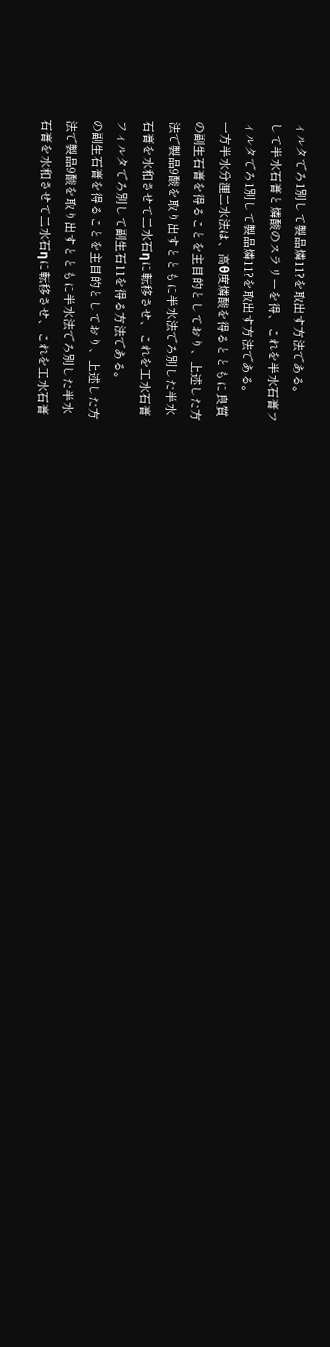ィルタでろ1別して製品燐11?を取出す方法である。
して半水石膏と燐酸のスラリーを得、これを半水石膏フ
ィルタでろ1別して製品燐11?を取出す方法である。
一方半水分浬二水法は、高θ度燐酸を得るとともに良質
の副生石膏を得ることを主目的としており、上述した方
法で製品9酸を取り出すとともに半水法でろ別した半水
石膏を水和させて二水石ηに転移させ、これを工水石膏
フィルタでろ別して副生石11を得る方法である。
の副生石膏を得ることを主目的としており、上述した方
法で製品9酸を取り出すとともに半水法でろ別した半水
石膏を水和させて二水石ηに転移させ、これを工水石膏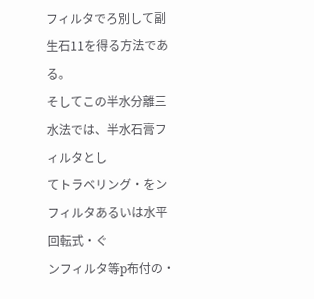フィルタでろ別して副生石11を得る方法である。
そしてこの半水分離三水法では、半水石膏フィルタとし
てトラベリング・をンフィルタあるいは水平回転式・ぐ
ンフィルタ等p布付の・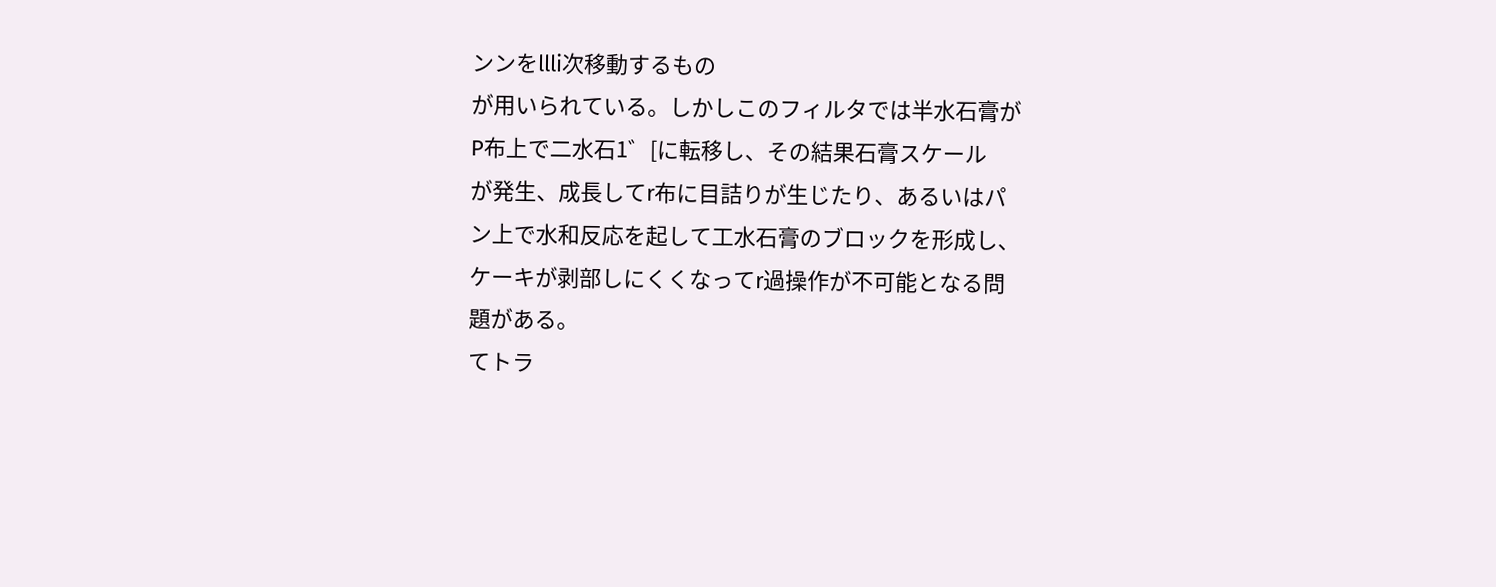ンンをllli次移動するもの
が用いられている。しかしこのフィルタでは半水石膏が
P布上で二水石1゛[に転移し、その結果石膏スケール
が発生、成長してr布に目詰りが生じたり、あるいはパ
ン上で水和反応を起して工水石膏のブロックを形成し、
ケーキが剥部しにくくなってr過操作が不可能となる問
題がある。
てトラ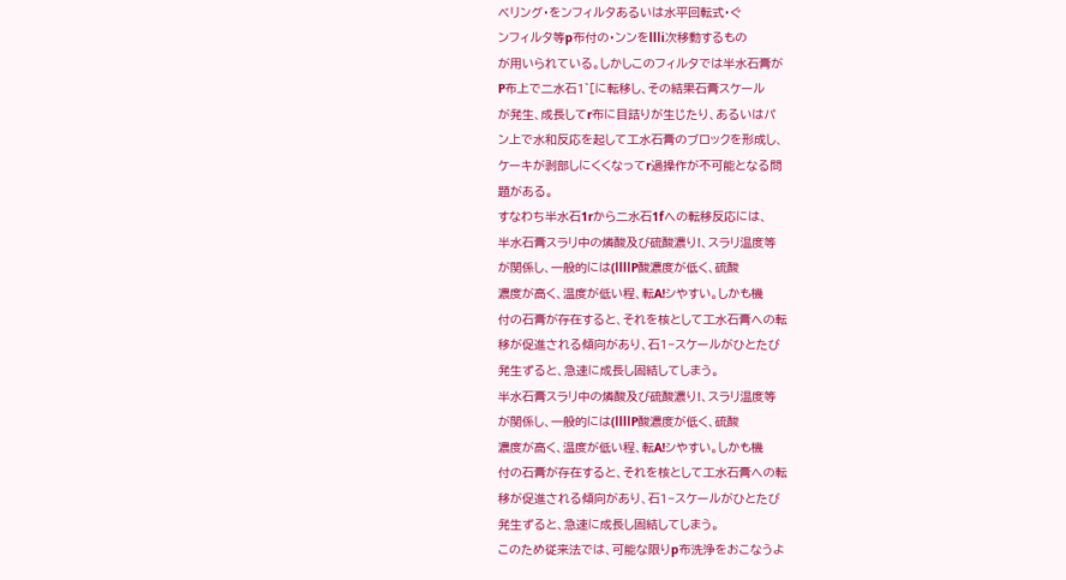ベリング・をンフィルタあるいは水平回転式・ぐ
ンフィルタ等p布付の・ンンをllli次移動するもの
が用いられている。しかしこのフィルタでは半水石膏が
P布上で二水石1゛[に転移し、その結果石膏スケール
が発生、成長してr布に目詰りが生じたり、あるいはパ
ン上で水和反応を起して工水石膏のブロックを形成し、
ケーキが剥部しにくくなってr過操作が不可能となる問
題がある。
すなわち半水石1rから二水石1fへの転移反応には、
半水石膏スラリ中の燐酸及び硫酸濃り!、スラリ温度等
が関係し、一般的には(llllP酸濃度が低く、硫酸
濃度が高く、温度が低い程、転A!シやすい。しかも機
付の石膏が存在すると、それを核として工水石膏への転
移が促進される傾向があり、石1−スケールがひとたび
発生ずると、急速に成長し固結してしまう。
半水石膏スラリ中の燐酸及び硫酸濃り!、スラリ温度等
が関係し、一般的には(llllP酸濃度が低く、硫酸
濃度が高く、温度が低い程、転A!シやすい。しかも機
付の石膏が存在すると、それを核として工水石膏への転
移が促進される傾向があり、石1−スケールがひとたび
発生ずると、急速に成長し固結してしまう。
このため従来法では、可能な限りp布洗浄をおこなうよ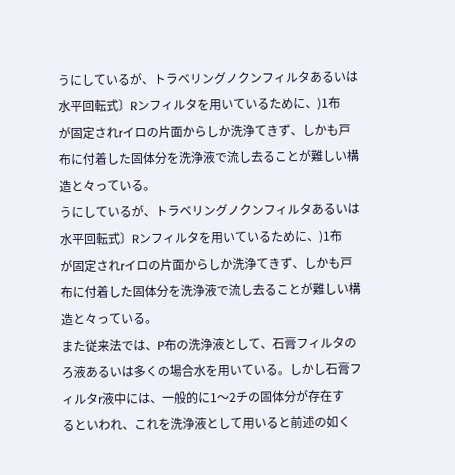うにしているが、トラベリングノクンフィルタあるいは
水平回転式〕Rンフィルタを用いているために、)1布
が固定されrイロの片面からしか洗浄てきず、しかも戸
布に付着した固体分を洗浄液で流し去ることが難しい構
造と々っている。
うにしているが、トラベリングノクンフィルタあるいは
水平回転式〕Rンフィルタを用いているために、)1布
が固定されrイロの片面からしか洗浄てきず、しかも戸
布に付着した固体分を洗浄液で流し去ることが難しい構
造と々っている。
また従来法では、P布の洗浄液として、石膏フィルタの
ろ液あるいは多くの場合水を用いている。しかし石膏フ
ィルタr液中には、一般的に1〜2チの固体分が存在す
るといわれ、これを洗浄液として用いると前述の如く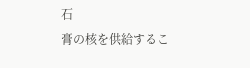石
膏の核を供給するこ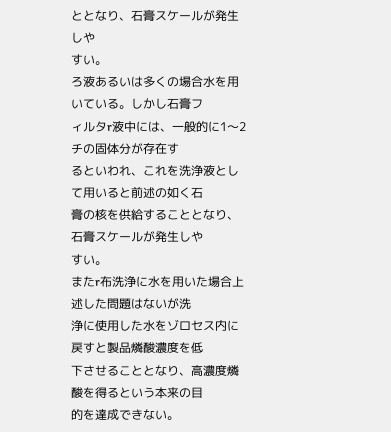ととなり、石膏スケールが発生しや
すい。
ろ液あるいは多くの場合水を用いている。しかし石膏フ
ィルタr液中には、一般的に1〜2チの固体分が存在す
るといわれ、これを洗浄液として用いると前述の如く石
膏の核を供給することとなり、石膏スケールが発生しや
すい。
またr布洗浄に水を用いた場合上述した問題はないが洗
浄に使用した水をゾロセス内に戻すと製品燐酸濃度を低
下させることとなり、高濃度燐酸を得るという本来の目
的を達成できない。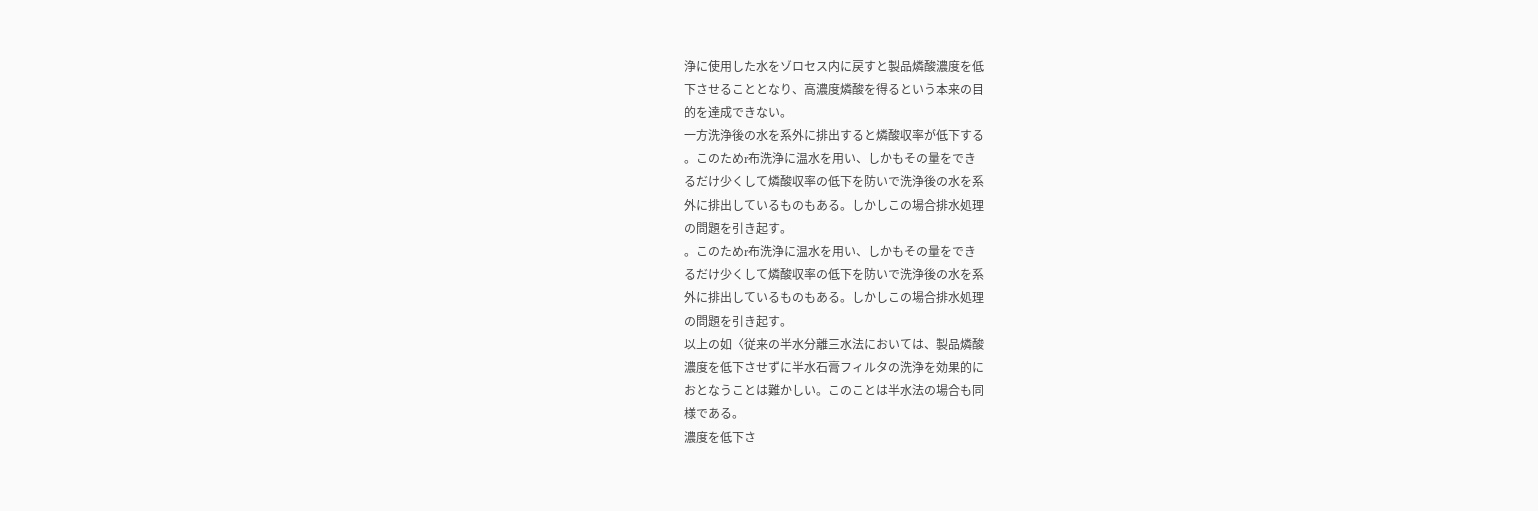浄に使用した水をゾロセス内に戻すと製品燐酸濃度を低
下させることとなり、高濃度燐酸を得るという本来の目
的を達成できない。
一方洗浄後の水を系外に排出すると燐酸収率が低下する
。このためr布洗浄に温水を用い、しかもその量をでき
るだけ少くして燐酸収率の低下を防いで洗浄後の水を系
外に排出しているものもある。しかしこの場合排水処理
の問題を引き起す。
。このためr布洗浄に温水を用い、しかもその量をでき
るだけ少くして燐酸収率の低下を防いで洗浄後の水を系
外に排出しているものもある。しかしこの場合排水処理
の問題を引き起す。
以上の如〈従来の半水分離三水法においては、製品燐酸
濃度を低下させずに半水石膏フィルタの洗浄を効果的に
おとなうことは難かしい。このことは半水法の場合も同
様である。
濃度を低下さ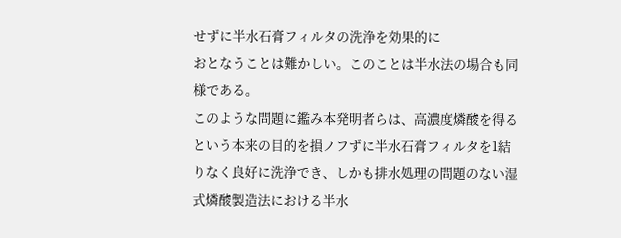せずに半水石膏フィルタの洗浄を効果的に
おとなうことは難かしい。このことは半水法の場合も同
様である。
このような問題に鑑み本発明者らは、高濃度燐酸を得る
という本来の目的を損ノフずに半水石膏フィルタを1結
りなく良好に洗浄でき、しかも排水処理の問題のない湿
式燐酸製造法における半水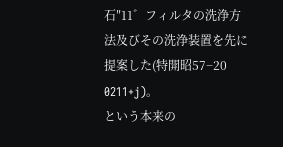石″11゛フィルタの洗浄方
法及びその洗浄装置を先に提案した(特開昭57−20
0211+j)。
という本来の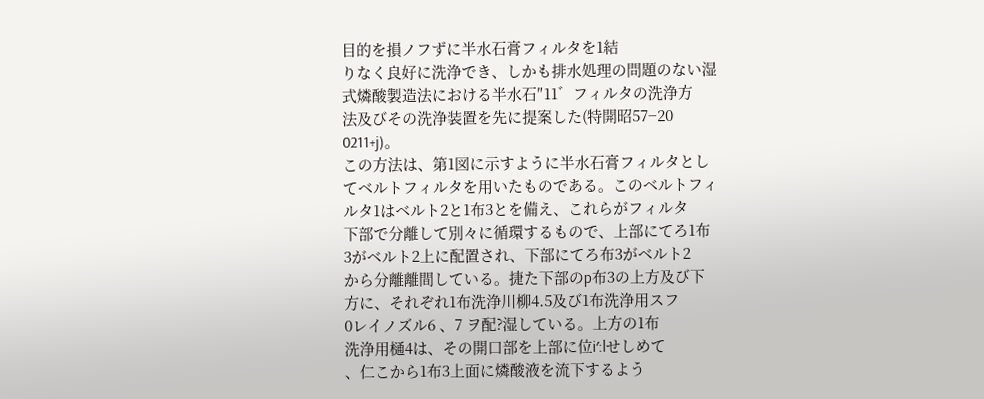目的を損ノフずに半水石膏フィルタを1結
りなく良好に洗浄でき、しかも排水処理の問題のない湿
式燐酸製造法における半水石″11゛フィルタの洗浄方
法及びその洗浄装置を先に提案した(特開昭57−20
0211+j)。
この方法は、第1図に示すように半水石膏フィルタとし
てベルトフィルタを用いたものである。このベルトフィ
ルタ1はベルト2と1布3とを備え、これらがフィルタ
下部で分離して別々に循環するもので、上部にてろ1布
3がベルト2上に配置され、下部にてろ布3がベルト2
から分離離間している。捷た下部のp布3の上方及び下
方に、それぞれ1布洗浄川柳4.5及び1布洗浄用スフ
0レイノズル6 、7 ヲ配?湿している。上方の1布
洗浄用樋4は、その開口部を上部に位i′:lせしめて
、仁こから1布3上面に燐酸液を流下するよう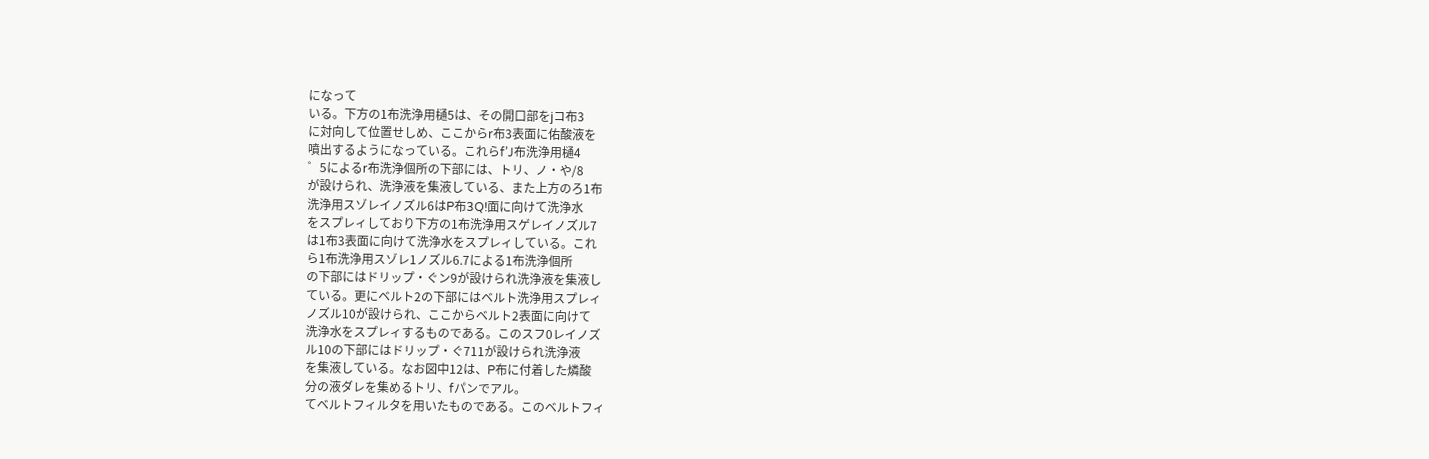になって
いる。下方の1布洗浄用樋5は、その開口部をjコ布3
に対向して位置せしめ、ここからr布3表面に佑酸液を
噴出するようになっている。これらf’J布洗浄用樋4
゜5によるr布洗浄個所の下部には、トリ、ノ・や/8
が設けられ、洗浄液を集液している、また上方のろ1布
洗浄用スゾレイノズル6はP布3Q!面に向けて洗浄水
をスプレィしており下方の1布洗浄用スゲレイノズル7
は1布3表面に向けて洗浄水をスプレィしている。これ
ら1布洗浄用スゾレ1ノズル6.7による1布洗浄個所
の下部にはドリップ・ぐン9が設けられ洗浄液を集液し
ている。更にベルト2の下部にはベルト洗浄用スプレィ
ノズル10が設けられ、ここからベルト2表面に向けて
洗浄水をスプレィするものである。このスフ0レイノズ
ル10の下部にはドリップ・ぐ711が設けられ洗浄液
を集液している。なお図中12は、P布に付着した燐酸
分の液ダレを集めるトリ、fパンでアル。
てベルトフィルタを用いたものである。このベルトフィ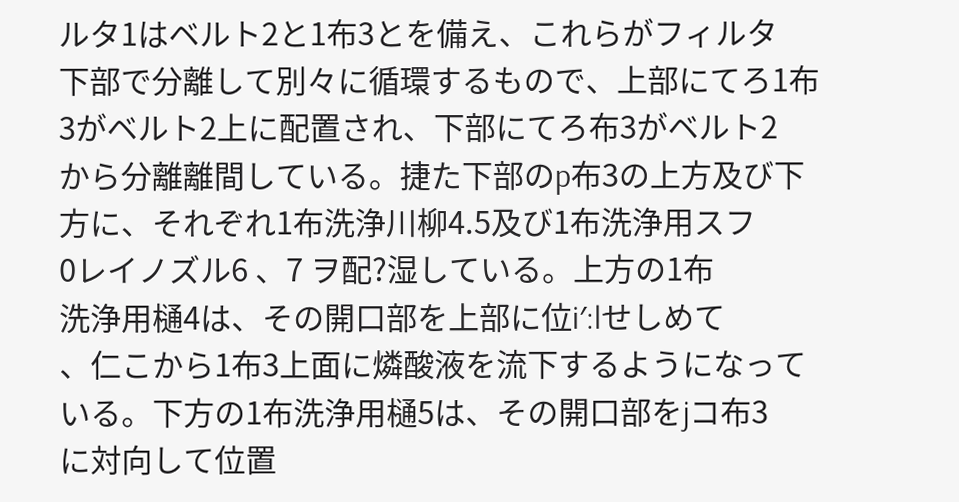ルタ1はベルト2と1布3とを備え、これらがフィルタ
下部で分離して別々に循環するもので、上部にてろ1布
3がベルト2上に配置され、下部にてろ布3がベルト2
から分離離間している。捷た下部のp布3の上方及び下
方に、それぞれ1布洗浄川柳4.5及び1布洗浄用スフ
0レイノズル6 、7 ヲ配?湿している。上方の1布
洗浄用樋4は、その開口部を上部に位i′:lせしめて
、仁こから1布3上面に燐酸液を流下するようになって
いる。下方の1布洗浄用樋5は、その開口部をjコ布3
に対向して位置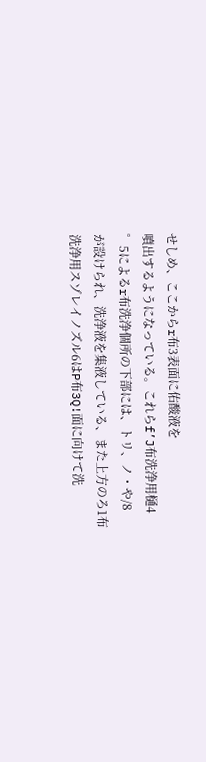せしめ、ここからr布3表面に佑酸液を
噴出するようになっている。これらf’J布洗浄用樋4
゜5によるr布洗浄個所の下部には、トリ、ノ・や/8
が設けられ、洗浄液を集液している、また上方のろ1布
洗浄用スゾレイノズル6はP布3Q!面に向けて洗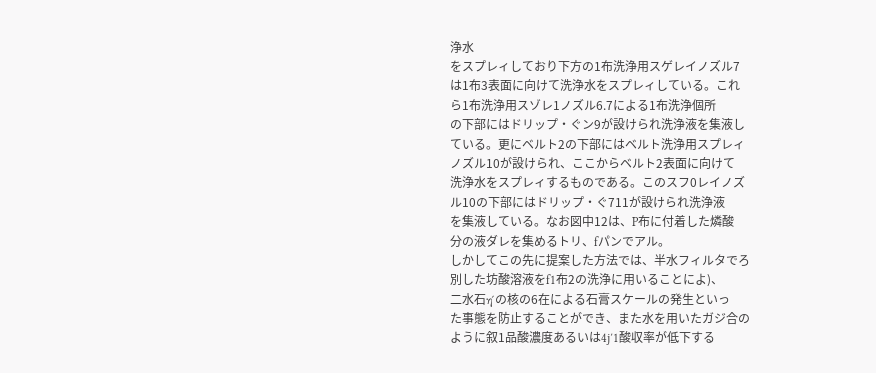浄水
をスプレィしており下方の1布洗浄用スゲレイノズル7
は1布3表面に向けて洗浄水をスプレィしている。これ
ら1布洗浄用スゾレ1ノズル6.7による1布洗浄個所
の下部にはドリップ・ぐン9が設けられ洗浄液を集液し
ている。更にベルト2の下部にはベルト洗浄用スプレィ
ノズル10が設けられ、ここからベルト2表面に向けて
洗浄水をスプレィするものである。このスフ0レイノズ
ル10の下部にはドリップ・ぐ711が設けられ洗浄液
を集液している。なお図中12は、P布に付着した燐酸
分の液ダレを集めるトリ、fパンでアル。
しかしてこの先に提案した方法では、半水フィルタでろ
別した坊酸溶液をf1布2の洗浄に用いることによ)、
二水石η′の核の6在による石膏スケールの発生といっ
た事態を防止することができ、また水を用いたガジ合の
ように叙1品酸濃度あるいは4j′1酸収率が低下する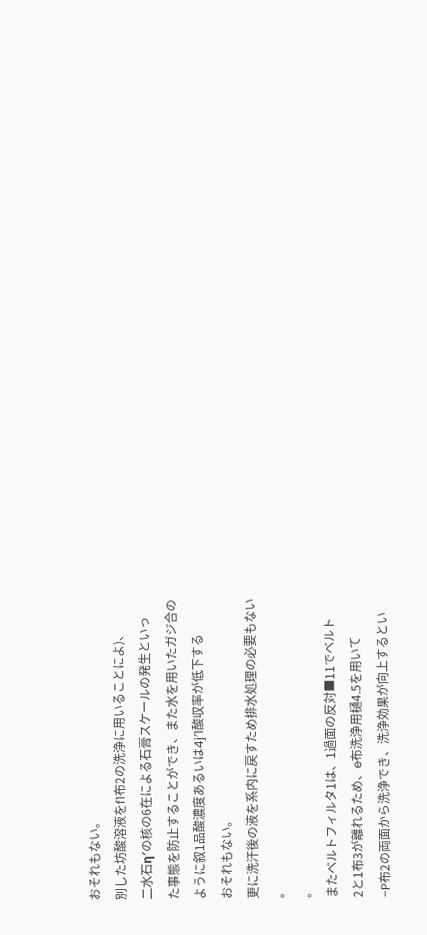おそれもない。
別した坊酸溶液をf1布2の洗浄に用いることによ)、
二水石η′の核の6在による石膏スケールの発生といっ
た事態を防止することができ、また水を用いたガジ合の
ように叙1品酸濃度あるいは4j′1酸収率が低下する
おそれもない。
更に洗汗後の液を系内に戻すため排水処理の必要もない
。
。
またベルトフィルタ1は、1過面の反対■11でベルト
2と1布3が離れるため、e布洗浄用樋4.5を用いて
−P布2の両面から洗浄でき、洗浄効果が向上するとい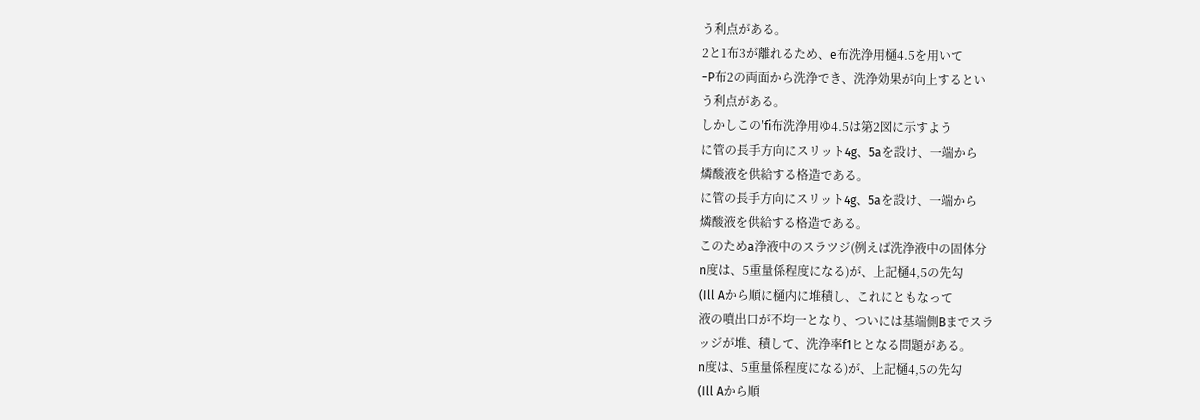う利点がある。
2と1布3が離れるため、e布洗浄用樋4.5を用いて
−P布2の両面から洗浄でき、洗浄効果が向上するとい
う利点がある。
しかしこの′fi布洗浄用ゆ4.5は第2図に示すよう
に管の長手方向にスリット4g、5aを設け、一端から
燐酸液を供給する格造である。
に管の長手方向にスリット4g、5aを設け、一端から
燐酸液を供給する格造である。
このためa浄液中のスラツジ(例えば洗浄液中の固体分
n度は、5重量係程度になる)が、上記樋4,5の先勾
(Ill Aから順に樋内に堆積し、これにともなって
液の噴出口が不均一となり、ついには基端側Bまでスラ
ッジが堆、積して、洗浄率f1ヒとなる問題がある。
n度は、5重量係程度になる)が、上記樋4,5の先勾
(Ill Aから順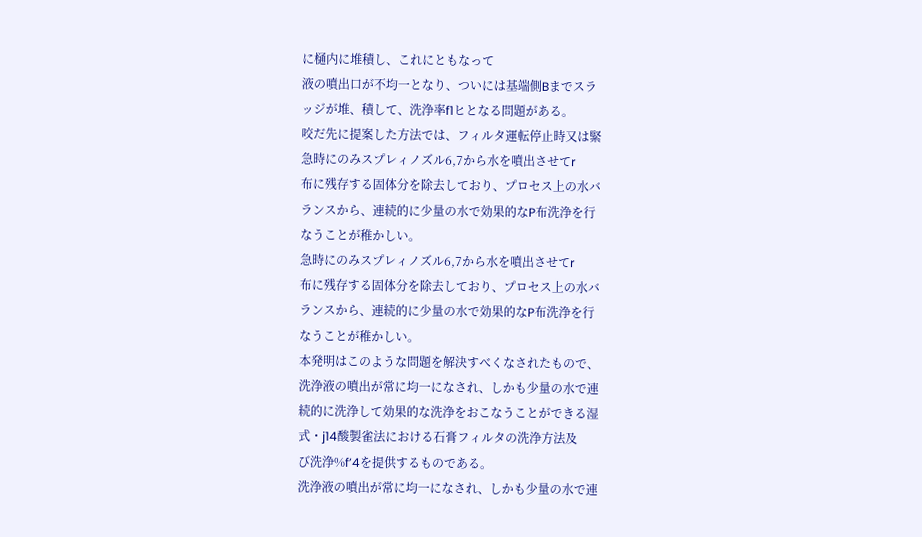に樋内に堆積し、これにともなって
液の噴出口が不均一となり、ついには基端側Bまでスラ
ッジが堆、積して、洗浄率f1ヒとなる問題がある。
咬だ先に提案した方法では、フィルタ運転停止時又は緊
急時にのみスプレィノズル6,7から水を噴出させてr
布に残存する固体分を除去しており、プロセス上の水バ
ランスから、連続的に少量の水で効果的なP布洗浄を行
なうことが稚かしい。
急時にのみスプレィノズル6,7から水を噴出させてr
布に残存する固体分を除去しており、プロセス上の水バ
ランスから、連続的に少量の水で効果的なP布洗浄を行
なうことが稚かしい。
本発明はこのような問題を解決すべくなされたもので、
洗浄液の噴出が常に均一になされ、しかも少量の水で連
続的に洗浄して効果的な洗浄をおこなうことができる湿
式・j14酸製雀法における石膏フィルタの洗浄方法及
び洗浄%f’4を提供するものである。
洗浄液の噴出が常に均一になされ、しかも少量の水で連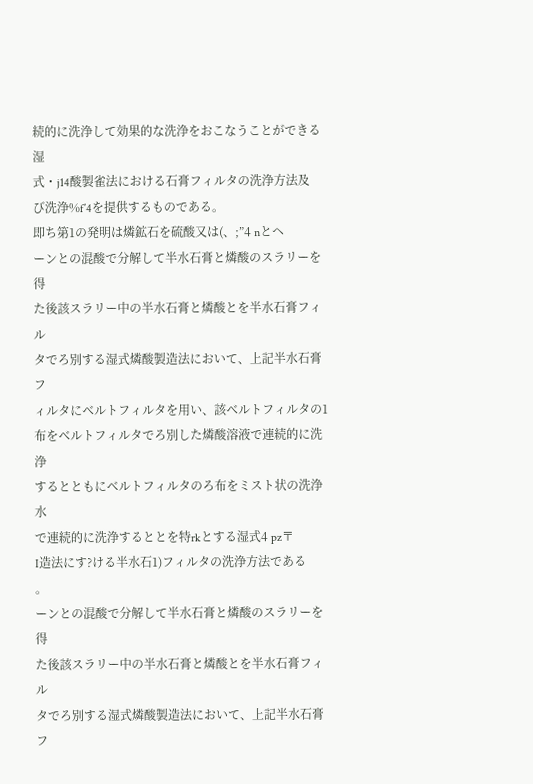続的に洗浄して効果的な洗浄をおこなうことができる湿
式・j14酸製雀法における石膏フィルタの洗浄方法及
び洗浄%f’4を提供するものである。
即ち第1の発明は燐鉱石を硫酸又は(、;”4 nとヘ
ーンとの混酸で分解して半水石膏と燐酸のスラリーを得
た後該スラリー中の半水石膏と燐酸とを半水石膏フィル
タでろ別する湿式燐酸製造法において、上記半水石膏フ
ィルタにベルトフィルタを用い、該ベルトフィルタの1
布をベルトフィルタでろ別した燐酸溶液で連続的に洗浄
するとともにベルトフィルタのろ布をミスト状の洗浄水
で連続的に洗浄するととを特rkとする湿式4 pz〒
I造法にす?ける半水石1)フィルタの洗浄方法である
。
ーンとの混酸で分解して半水石膏と燐酸のスラリーを得
た後該スラリー中の半水石膏と燐酸とを半水石膏フィル
タでろ別する湿式燐酸製造法において、上記半水石膏フ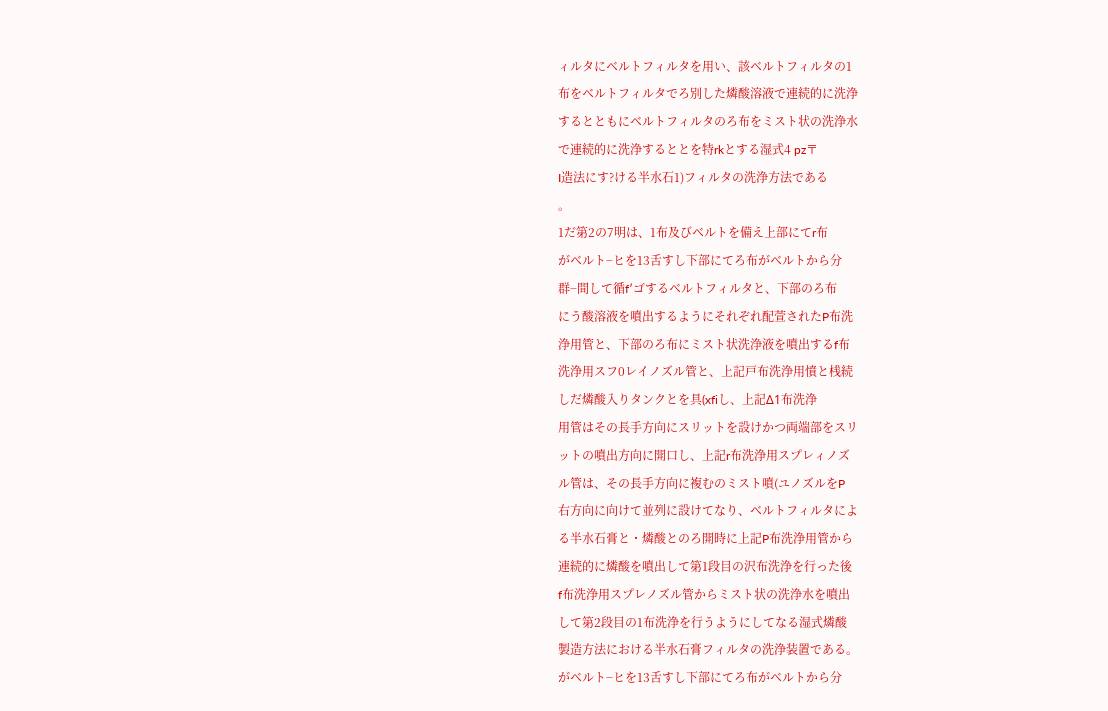ィルタにベルトフィルタを用い、該ベルトフィルタの1
布をベルトフィルタでろ別した燐酸溶液で連続的に洗浄
するとともにベルトフィルタのろ布をミスト状の洗浄水
で連続的に洗浄するととを特rkとする湿式4 pz〒
I造法にす?ける半水石1)フィルタの洗浄方法である
。
1だ第2の7明は、1布及びベルトを備え上部にてr布
がベルト−ヒを13舌すし下部にてろ布がベルトから分
群−間して循f′ゴするベルトフィルタと、下部のろ布
にう酸溶液を噴出するようにそれぞれ配萱されたP布洗
浄用管と、下部のろ布にミスト状洗浄液を噴出するf布
洗浄用スフ0レイノズル管と、上記戸布洗浄用憤と桟続
しだ燐酸入りタンクとを具(xfiし、上記Δ1布洗浄
用管はその長手方向にスリットを設けかつ両端部をスリ
ットの噴出方向に開口し、上記r布洗浄用スプレィノズ
ル管は、その長手方向に複むのミスト噴(ユノズルをP
右方向に向けて並列に設けてなり、ベルトフィルタによ
る半水石膏と・燐酸とのろ開時に上記P布洗浄用管から
連続的に燐酸を噴出して第1段目の沢布洗浄を行った後
f布洗浄用スプレノズル管からミスト状の洗浄水を噴出
して第2段目の1布洗浄を行うようにしてなる湿式燐酸
製造方法における半水石膏フィルタの洗浄装置である。
がベルト−ヒを13舌すし下部にてろ布がベルトから分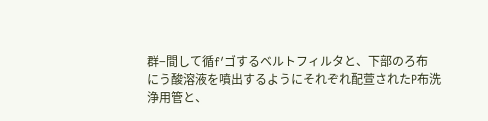群−間して循f′ゴするベルトフィルタと、下部のろ布
にう酸溶液を噴出するようにそれぞれ配萱されたP布洗
浄用管と、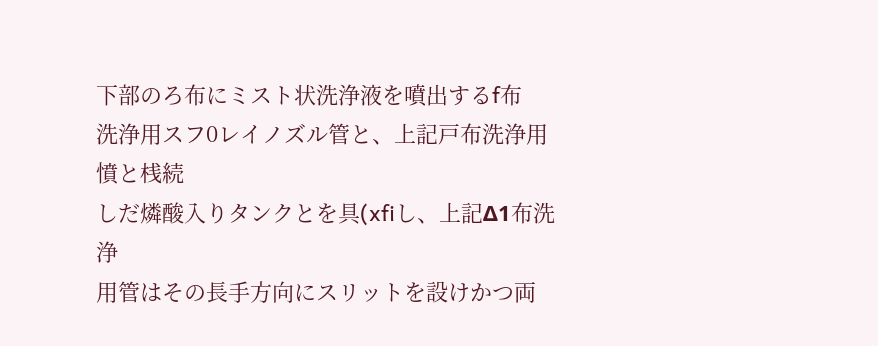下部のろ布にミスト状洗浄液を噴出するf布
洗浄用スフ0レイノズル管と、上記戸布洗浄用憤と桟続
しだ燐酸入りタンクとを具(xfiし、上記Δ1布洗浄
用管はその長手方向にスリットを設けかつ両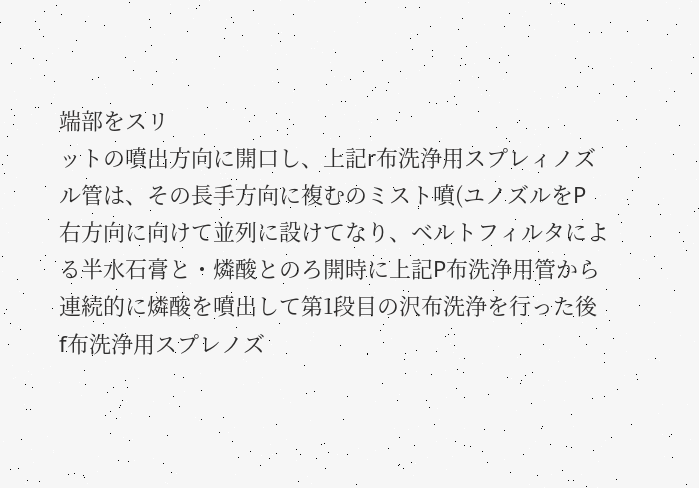端部をスリ
ットの噴出方向に開口し、上記r布洗浄用スプレィノズ
ル管は、その長手方向に複むのミスト噴(ユノズルをP
右方向に向けて並列に設けてなり、ベルトフィルタによ
る半水石膏と・燐酸とのろ開時に上記P布洗浄用管から
連続的に燐酸を噴出して第1段目の沢布洗浄を行った後
f布洗浄用スプレノズ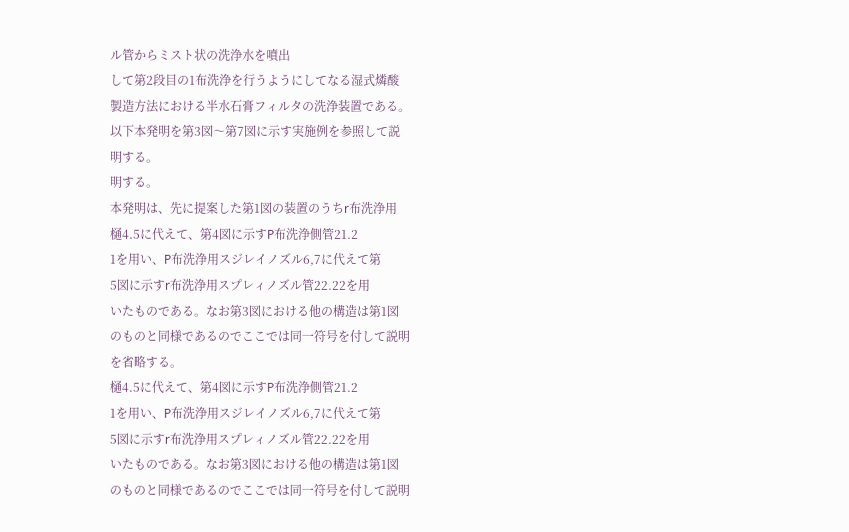ル管からミスト状の洗浄水を噴出
して第2段目の1布洗浄を行うようにしてなる湿式燐酸
製造方法における半水石膏フィルタの洗浄装置である。
以下本発明を第3図〜第7図に示す実施例を参照して説
明する。
明する。
本発明は、先に提案した第1図の装置のうちr布洗浄用
樋4.5に代えて、第4図に示すP布洗浄側管21.2
1を用い、P布洗浄用スジレイノズル6,7に代えて第
5図に示すr布洗浄用スプレィノズル管22.22を用
いたものである。なお第3図における他の構造は第1図
のものと同様であるのでここでは同一符号を付して説明
を省略する。
樋4.5に代えて、第4図に示すP布洗浄側管21.2
1を用い、P布洗浄用スジレイノズル6,7に代えて第
5図に示すr布洗浄用スプレィノズル管22.22を用
いたものである。なお第3図における他の構造は第1図
のものと同様であるのでここでは同一符号を付して説明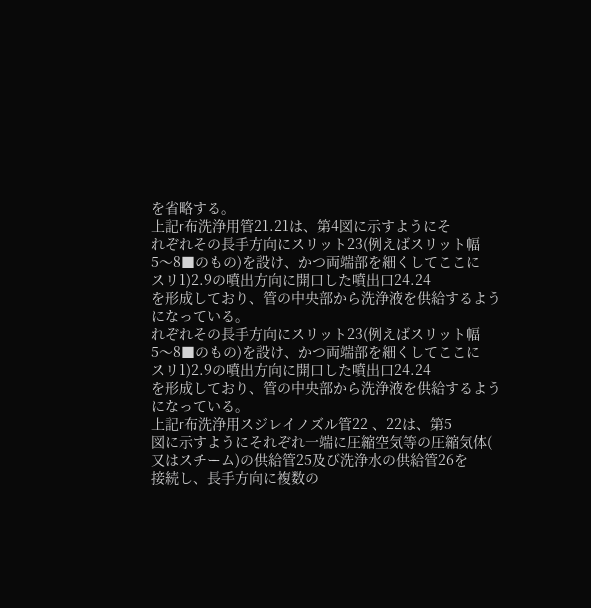を省略する。
上記r布洗浄用管21.21は、第4図に示すようにそ
れぞれその長手方向にスリット23(例えばスリット幅
5〜8■のもの)を設け、かつ両端部を細くしてここに
スリ1)2.9の噴出方向に開口した噴出口24.24
を形成しており、管の中央部から洗浄液を供給するよう
になっている。
れぞれその長手方向にスリット23(例えばスリット幅
5〜8■のもの)を設け、かつ両端部を細くしてここに
スリ1)2.9の噴出方向に開口した噴出口24.24
を形成しており、管の中央部から洗浄液を供給するよう
になっている。
上記r布洗浄用スジレイノズル管22 、22は、第5
図に示すようにそれぞれ一端に圧縮空気等の圧縮気体(
又はスチーム)の供給管25及び洗浄水の供給管26を
接続し、長手方向に複数の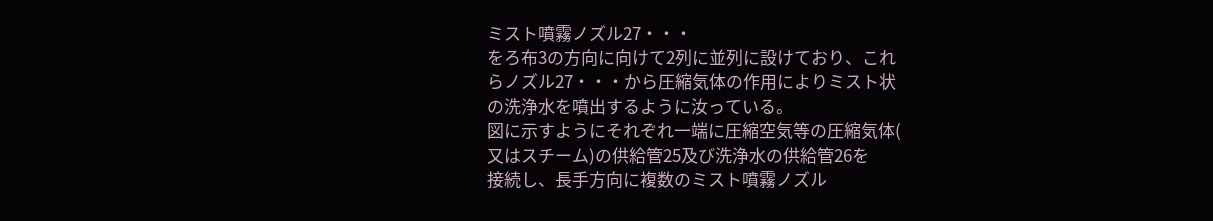ミスト噴霧ノズル27・・・
をろ布3の方向に向けて2列に並列に設けており、これ
らノズル27・・・から圧縮気体の作用によりミスト状
の洗浄水を噴出するように汝っている。
図に示すようにそれぞれ一端に圧縮空気等の圧縮気体(
又はスチーム)の供給管25及び洗浄水の供給管26を
接続し、長手方向に複数のミスト噴霧ノズル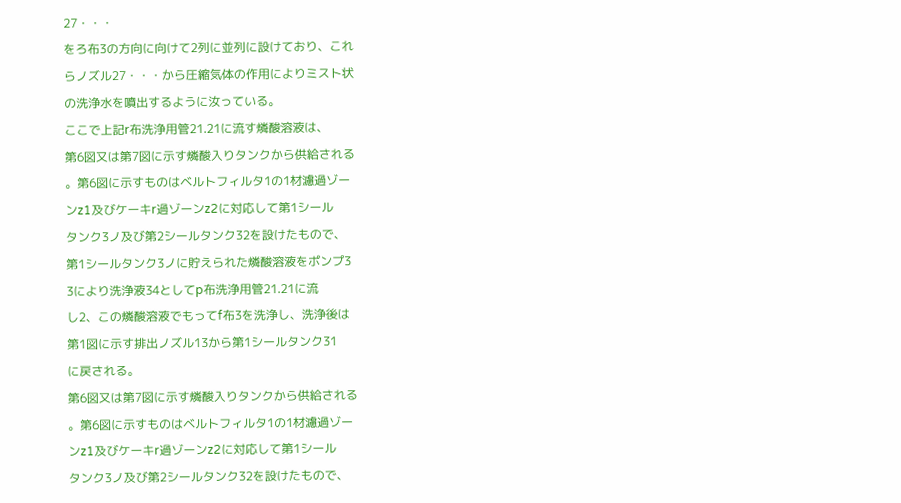27・・・
をろ布3の方向に向けて2列に並列に設けており、これ
らノズル27・・・から圧縮気体の作用によりミスト状
の洗浄水を噴出するように汝っている。
ここで上記r布洗浄用管21.21に流す燐酸溶液は、
第6図又は第7図に示す燐酸入りタンクから供給される
。第6図に示すものはベルトフィルタ1の1材濾過ゾー
ンz1及びケーキr過ゾーンz2に対応して第1シール
タンク3ノ及び第2シールタンク32を設けたもので、
第1シールタンク3ノに貯えられた燐酸溶液をポンプ3
3により洗浄液34としてp布洗浄用管21.21に流
し2、この燐酸溶液でもってf布3を洗浄し、洗浄後は
第1図に示す排出ノズル13から第1シールタンク31
に戻される。
第6図又は第7図に示す燐酸入りタンクから供給される
。第6図に示すものはベルトフィルタ1の1材濾過ゾー
ンz1及びケーキr過ゾーンz2に対応して第1シール
タンク3ノ及び第2シールタンク32を設けたもので、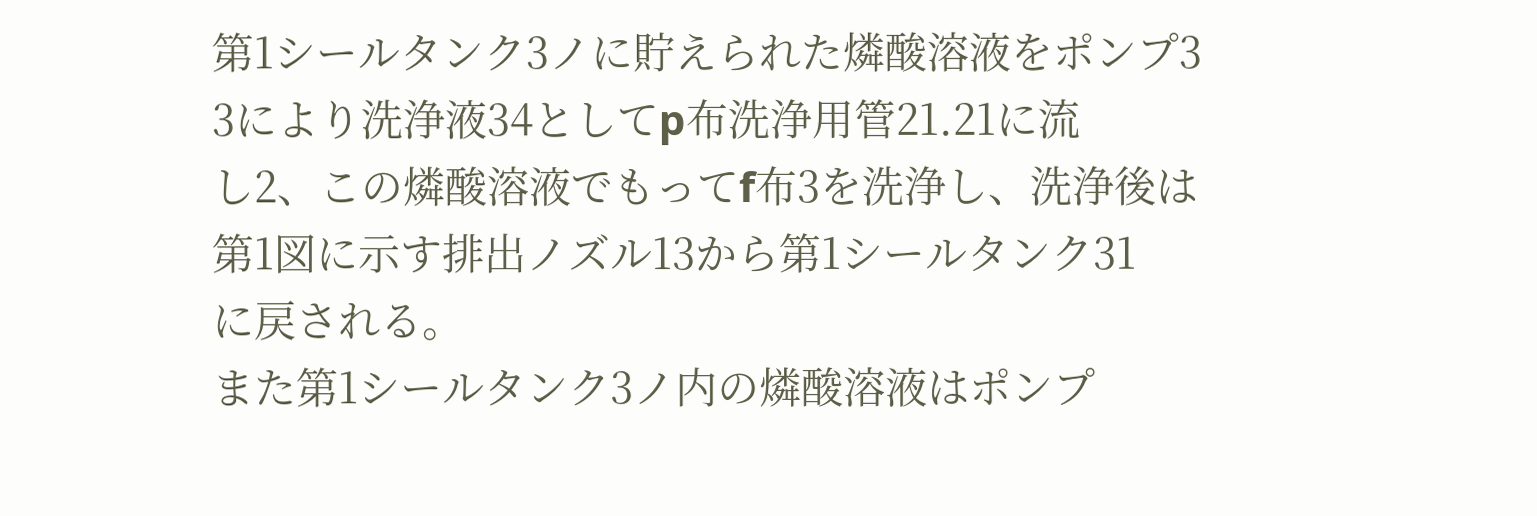第1シールタンク3ノに貯えられた燐酸溶液をポンプ3
3により洗浄液34としてp布洗浄用管21.21に流
し2、この燐酸溶液でもってf布3を洗浄し、洗浄後は
第1図に示す排出ノズル13から第1シールタンク31
に戻される。
また第1シールタンク3ノ内の燐酸溶液はポンプ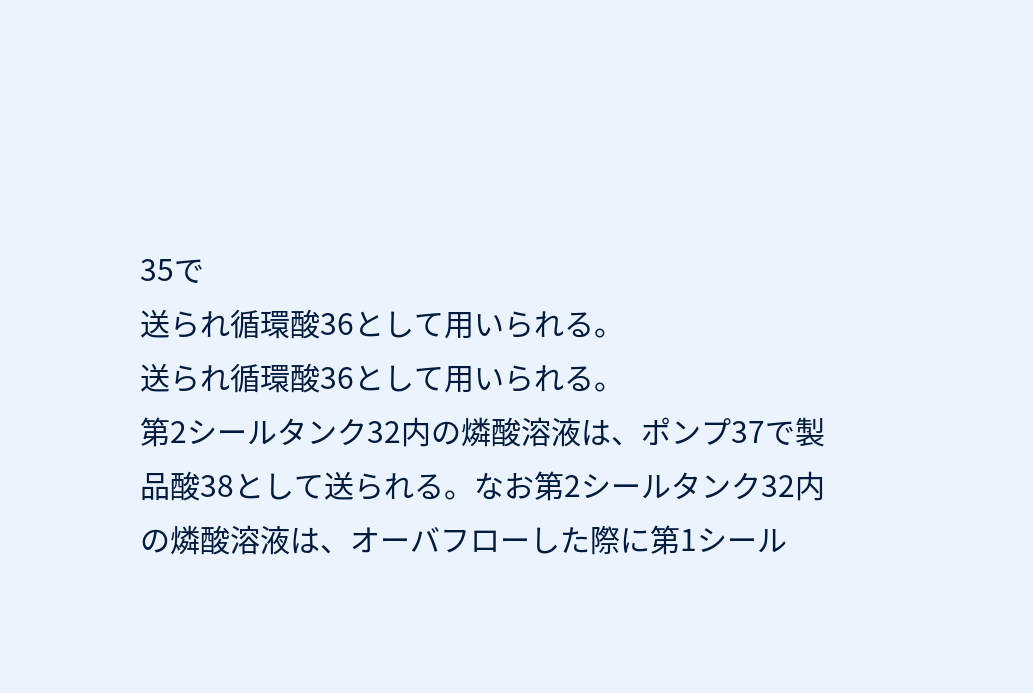35で
送られ循環酸36として用いられる。
送られ循環酸36として用いられる。
第2シールタンク32内の燐酸溶液は、ポンプ37で製
品酸38として送られる。なお第2シールタンク32内
の燐酸溶液は、オーバフローした際に第1シール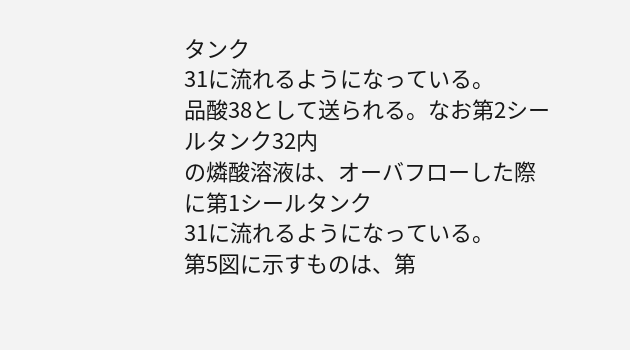タンク
31に流れるようになっている。
品酸38として送られる。なお第2シールタンク32内
の燐酸溶液は、オーバフローした際に第1シールタンク
31に流れるようになっている。
第5図に示すものは、第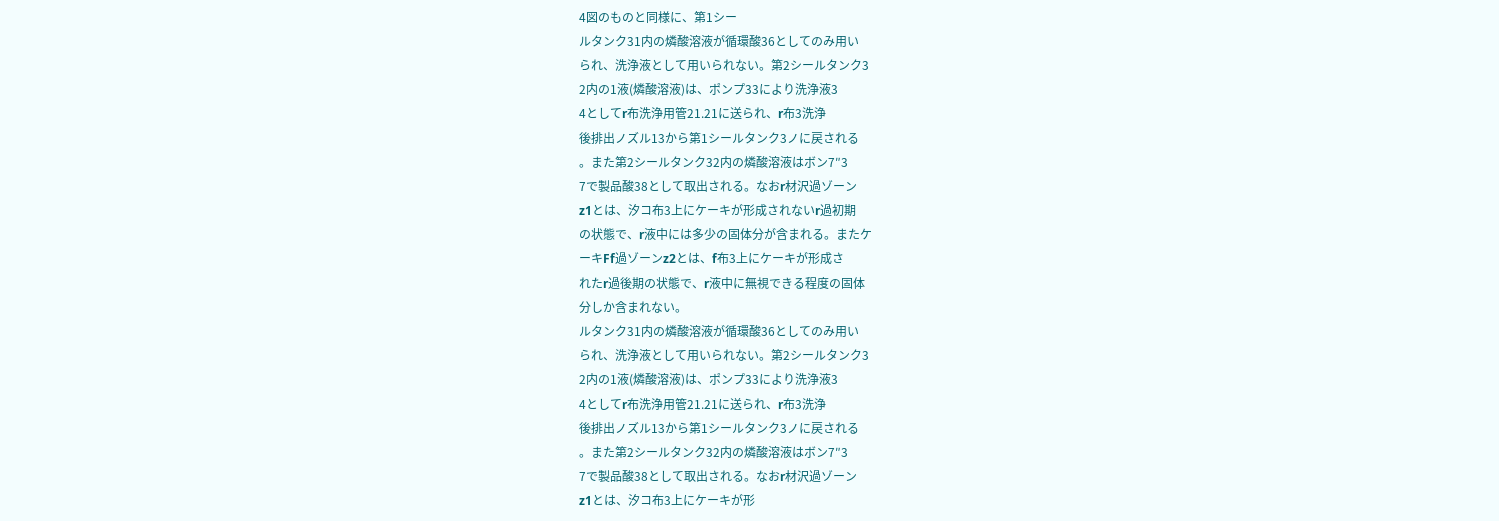4図のものと同様に、第1シー
ルタンク31内の燐酸溶液が循環酸36としてのみ用い
られ、洗浄液として用いられない。第2シールタンク3
2内の1液(燐酸溶液)は、ポンプ33により洗浄液3
4としてr布洗浄用管21.21に送られ、r布3洗浄
後排出ノズル13から第1シールタンク3ノに戻される
。また第2シールタンク32内の燐酸溶液はボン7″3
7で製品酸38として取出される。なおr材沢過ゾーン
z1とは、汐コ布3上にケーキが形成されないr過初期
の状態で、r液中には多少の固体分が含まれる。またケ
ーキFf過ゾーンz2とは、f布3上にケーキが形成さ
れたr過後期の状態で、r液中に無視できる程度の固体
分しか含まれない。
ルタンク31内の燐酸溶液が循環酸36としてのみ用い
られ、洗浄液として用いられない。第2シールタンク3
2内の1液(燐酸溶液)は、ポンプ33により洗浄液3
4としてr布洗浄用管21.21に送られ、r布3洗浄
後排出ノズル13から第1シールタンク3ノに戻される
。また第2シールタンク32内の燐酸溶液はボン7″3
7で製品酸38として取出される。なおr材沢過ゾーン
z1とは、汐コ布3上にケーキが形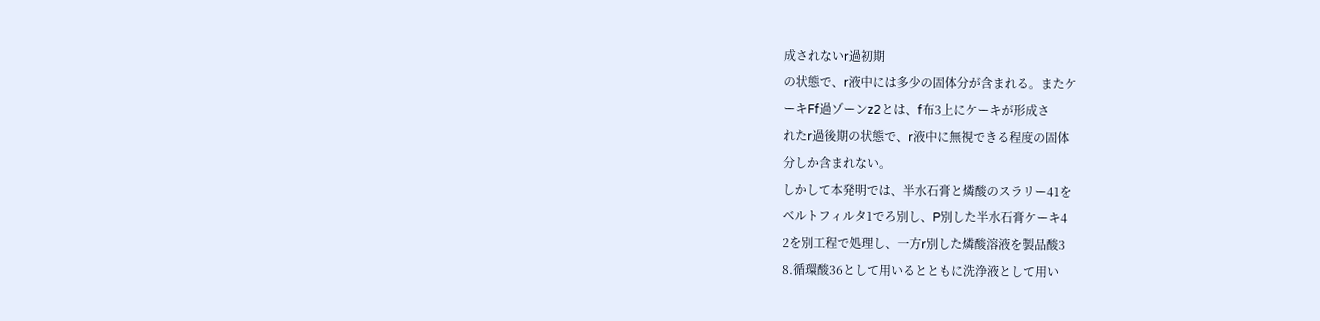成されないr過初期
の状態で、r液中には多少の固体分が含まれる。またケ
ーキFf過ゾーンz2とは、f布3上にケーキが形成さ
れたr過後期の状態で、r液中に無視できる程度の固体
分しか含まれない。
しかして本発明では、半水石膏と燐酸のスラリー41を
ベルトフィルタ1でろ別し、P別した半水石膏ケーキ4
2を別工程で処理し、一方r別した燐酸溶液を製品酸3
8.循環酸36として用いるとともに洗浄液として用い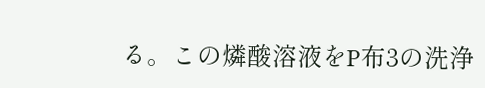る。この燐酸溶液をP布3の洗浄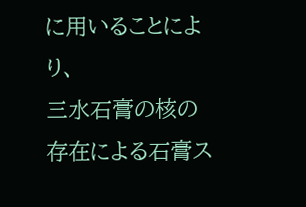に用いることにより、
三水石膏の核の存在による石膏ス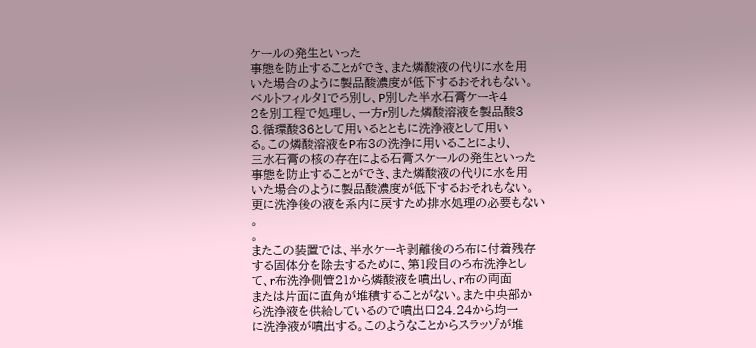ケールの発生といった
事態を防止することができ、また燐酸液の代りに水を用
いた場合のように製品酸濃度が低下するおそれもない。
ベルトフィルタ1でろ別し、P別した半水石膏ケーキ4
2を別工程で処理し、一方r別した燐酸溶液を製品酸3
8.循環酸36として用いるとともに洗浄液として用い
る。この燐酸溶液をP布3の洗浄に用いることにより、
三水石膏の核の存在による石膏スケールの発生といった
事態を防止することができ、また燐酸液の代りに水を用
いた場合のように製品酸濃度が低下するおそれもない。
更に洗浄後の液を系内に戻すため排水処理の必要もない
。
。
またこの装置では、半水ケーキ剥離後のろ布に付着残存
する固体分を除去するために、第1段目のろ布洗浄とし
て、r布洗浄側管21から燐酸液を噴出し、r布の両面
または片面に直角が堆積することがない。また中央部か
ら洗浄液を供給しているので噴出口24.24から均一
に洗浄液が噴出する。このようなことからスラッゾが堆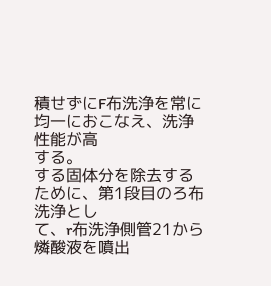積せずにF布洗浄を常に均一におこなえ、洗浄性能が高
する。
する固体分を除去するために、第1段目のろ布洗浄とし
て、r布洗浄側管21から燐酸液を噴出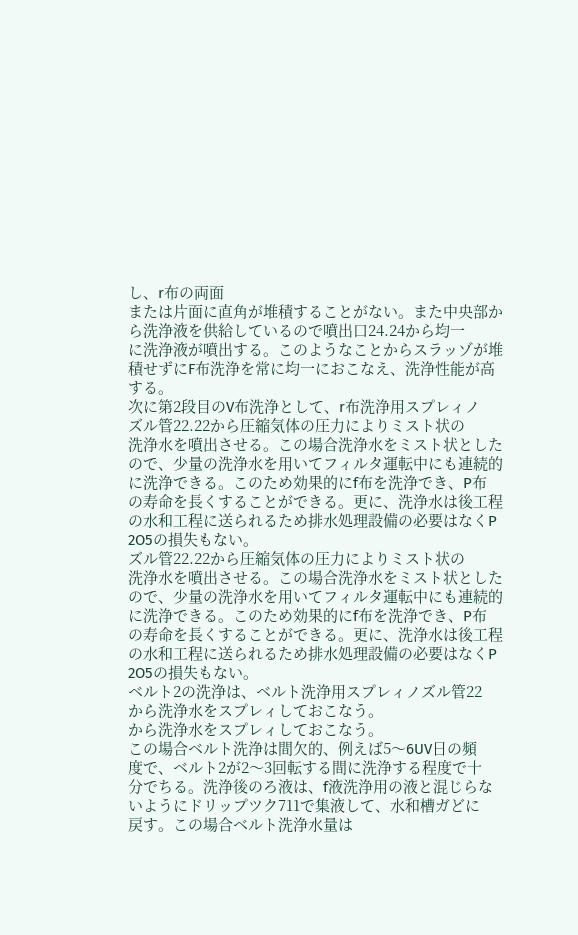し、r布の両面
または片面に直角が堆積することがない。また中央部か
ら洗浄液を供給しているので噴出口24.24から均一
に洗浄液が噴出する。このようなことからスラッゾが堆
積せずにF布洗浄を常に均一におこなえ、洗浄性能が高
する。
次に第2段目のV布洗浄として、r布洗浄用スプレィノ
ズル管22.22から圧縮気体の圧力によりミスト状の
洗浄水を噴出させる。この場合洗浄水をミスト状とした
ので、少量の洗浄水を用いてフィルタ運転中にも連続的
に洗浄できる。このため効果的にf布を洗浄でき、P布
の寿命を長くすることができる。更に、洗浄水は後工程
の水和工程に送られるため排水処理設備の必要はなくP
2O5の損失もない。
ズル管22.22から圧縮気体の圧力によりミスト状の
洗浄水を噴出させる。この場合洗浄水をミスト状とした
ので、少量の洗浄水を用いてフィルタ運転中にも連続的
に洗浄できる。このため効果的にf布を洗浄でき、P布
の寿命を長くすることができる。更に、洗浄水は後工程
の水和工程に送られるため排水処理設備の必要はなくP
2O5の損失もない。
ベルト2の洗浄は、ベルト洗浄用スプレィノズル管22
から洗浄水をスプレィしておこなう。
から洗浄水をスプレィしておこなう。
この場合ベルト洗浄は間欠的、例えば5〜6UV日の頻
度で、ベルト2が2〜3回転する間に洗浄する程度で十
分でちる。洗浄後のろ液は、f液洗浄用の液と混じらな
いようにドリップツク711で集液して、水和槽ガどに
戻す。この場合ベルト洗浄水量は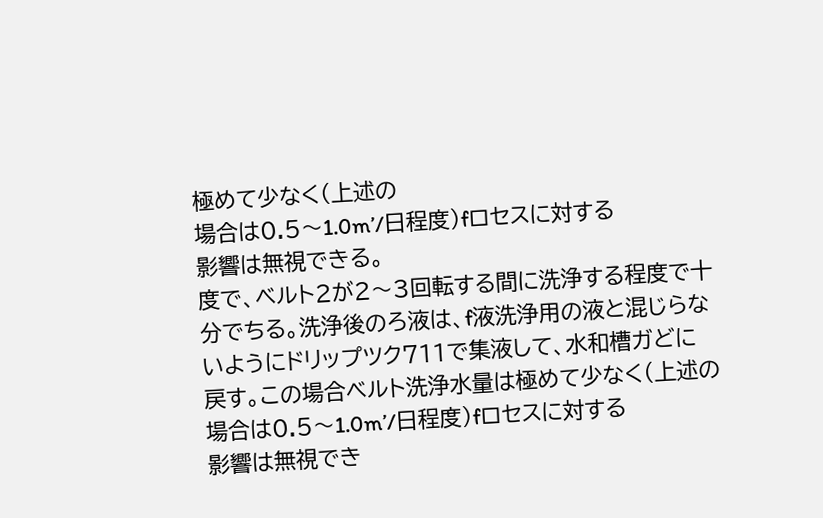極めて少なく(上述の
場合は0.5〜1.0m’/日程度)fロセスに対する
影響は無視できる。
度で、ベルト2が2〜3回転する間に洗浄する程度で十
分でちる。洗浄後のろ液は、f液洗浄用の液と混じらな
いようにドリップツク711で集液して、水和槽ガどに
戻す。この場合ベルト洗浄水量は極めて少なく(上述の
場合は0.5〜1.0m’/日程度)fロセスに対する
影響は無視でき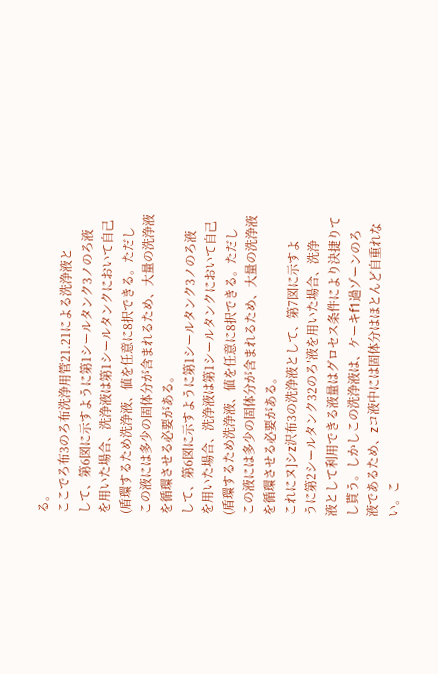る。
ここでろ布3のろ布洗浄用管21.21による洗浄液と
して、第6図に示すように第1シールタンク3ノのろ液
を用いた場合、洗浄液は第1シールタンクにおいて自己
(盾環するため洗浄液、値を任意に8択できる。ただし
この液には多少の固体分が含まれるため、大量の洗浄液
を循環させる必要がある。
して、第6図に示すように第1シールタンク3ノのろ液
を用いた場合、洗浄液は第1シールタンクにおいて自己
(盾環するため洗浄液、値を任意に8択できる。ただし
この液には多少の固体分が含まれるため、大量の洗浄液
を循環させる必要がある。
これにヌ]シz沢布3の洗浄液として、第7図に示すよ
うに第2シールタンク32のろ′液を用いた場合、洗浄
液として利用できる液量はグロセス条件により決捷りて
し貰う。しかしこの洗浄液は、ケーキf1過ゾーンのろ
液であるため、zコ液中には固体分はほとんど自重れな
い。こ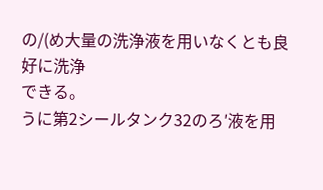の/(め大量の洗浄液を用いなくとも良好に洗浄
できる。
うに第2シールタンク32のろ′液を用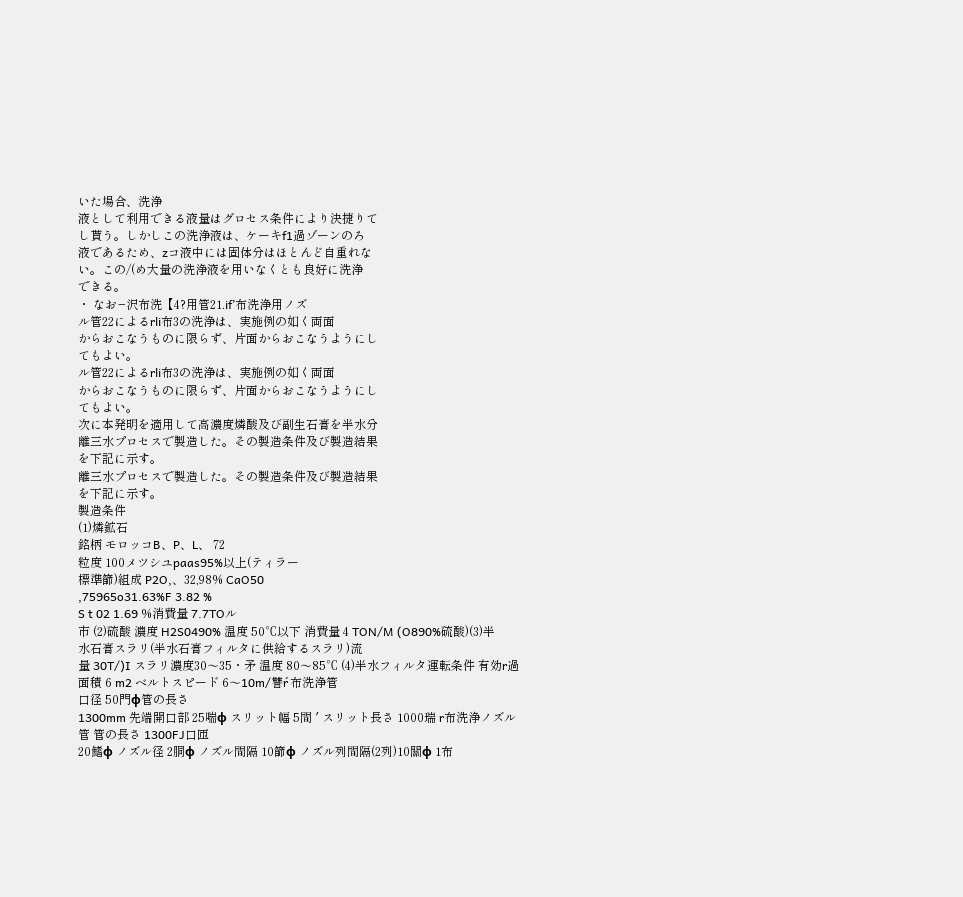いた場合、洗浄
液として利用できる液量はグロセス条件により決捷りて
し貰う。しかしこの洗浄液は、ケーキf1過ゾーンのろ
液であるため、zコ液中には固体分はほとんど自重れな
い。この/(め大量の洗浄液を用いなくとも良好に洗浄
できる。
・ なお−沢布洗【4?用管21.if’布洗浄用ノズ
ル管22によるrli布3の洗浄は、実施例の如く両面
からおこなうものに限らず、片面からおこなうようにし
てもよい。
ル管22によるrli布3の洗浄は、実施例の如く両面
からおこなうものに限らず、片面からおこなうようにし
てもよい。
次に本発明を適用して高濃度燐酸及び副生石膏を半水分
離三水プロセスで製造した。その製造条件及び製造結果
を下記に示す。
離三水プロセスで製造した。その製造条件及び製造結果
を下記に示す。
製造条件
(1)燐鉱石
銘柄 モロッコB、P、L、 72
粒度 100メツシユpaas95%以上(ティラー
標準篩)組成 P2O,、32,98% CaO50
,75965o31.63%F 3.82 %
S t 02 1.69 %消費量 7.7TOル
市 (2)硫酸 濃度 H2S0490% 温度 50℃以下 消費量 4 TON/M (O890%硫酸)(3)半
水石膏スラリ(半水石膏フィルタに供給するスラリ)流
量 30T/)I スラリ濃度30〜35・矛 温度 80〜85℃ (4)半水フィルタ運転条件 有効r過面積 6 m2 ベルトスピード 6〜10m/讐r゛布洗浄管
口径 50門φ管の長さ
1300mm 先端開口部 25喘φ スリット幅 5間 ′ スリット長さ 1000瑞 r布洗浄ノズル管 管の長さ 1300FJ口匝
20鰭φ ノズル径 2胴φ ノズル間隔 10篩φ ノズル列間隔(2列)10關φ 1布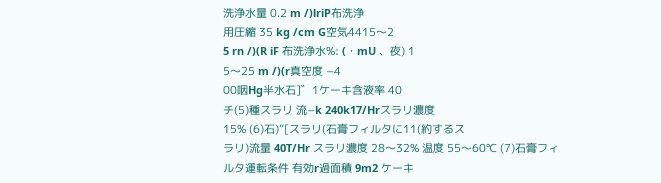洗浄水量 0.2 m /)lriP布洗浄
用圧縮 35 kg /cm G空気4415〜2
5 rn /)(R iF 布洗浄水%: (・mU 、夜) 1
5〜25 m /)(r真空度 −4
00咽Hg半水石]゛1ケーキ含液率 40
チ(5)種スラリ 流−k 240k17/Hrスラリ濃度
15% (6)石)”[スラリ(石膏フィルタに11(約するス
ラリ)流量 40T/Hr スラリ濃度 28〜32% 温度 55〜60℃ (7)石膏フィルタ運転条件 有効r過面積 9m2 ケーキ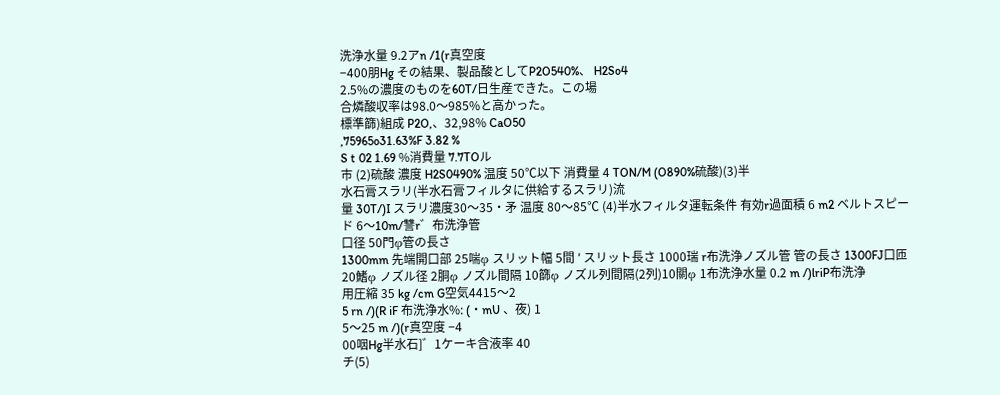洗浄水量 9.2アn /1(r真空度
−400朋Hg その結果、製品酸としてP2O540%、 H2So4
2.5%の濃度のものを60T/日生産できた。この場
合燐酸収率は98.0〜985%と高かった。
標準篩)組成 P2O,、32,98% CaO50
,75965o31.63%F 3.82 %
S t 02 1.69 %消費量 7.7TOル
市 (2)硫酸 濃度 H2S0490% 温度 50℃以下 消費量 4 TON/M (O890%硫酸)(3)半
水石膏スラリ(半水石膏フィルタに供給するスラリ)流
量 30T/)I スラリ濃度30〜35・矛 温度 80〜85℃ (4)半水フィルタ運転条件 有効r過面積 6 m2 ベルトスピード 6〜10m/讐r゛布洗浄管
口径 50門φ管の長さ
1300mm 先端開口部 25喘φ スリット幅 5間 ′ スリット長さ 1000瑞 r布洗浄ノズル管 管の長さ 1300FJ口匝
20鰭φ ノズル径 2胴φ ノズル間隔 10篩φ ノズル列間隔(2列)10關φ 1布洗浄水量 0.2 m /)lriP布洗浄
用圧縮 35 kg /cm G空気4415〜2
5 rn /)(R iF 布洗浄水%: (・mU 、夜) 1
5〜25 m /)(r真空度 −4
00咽Hg半水石]゛1ケーキ含液率 40
チ(5)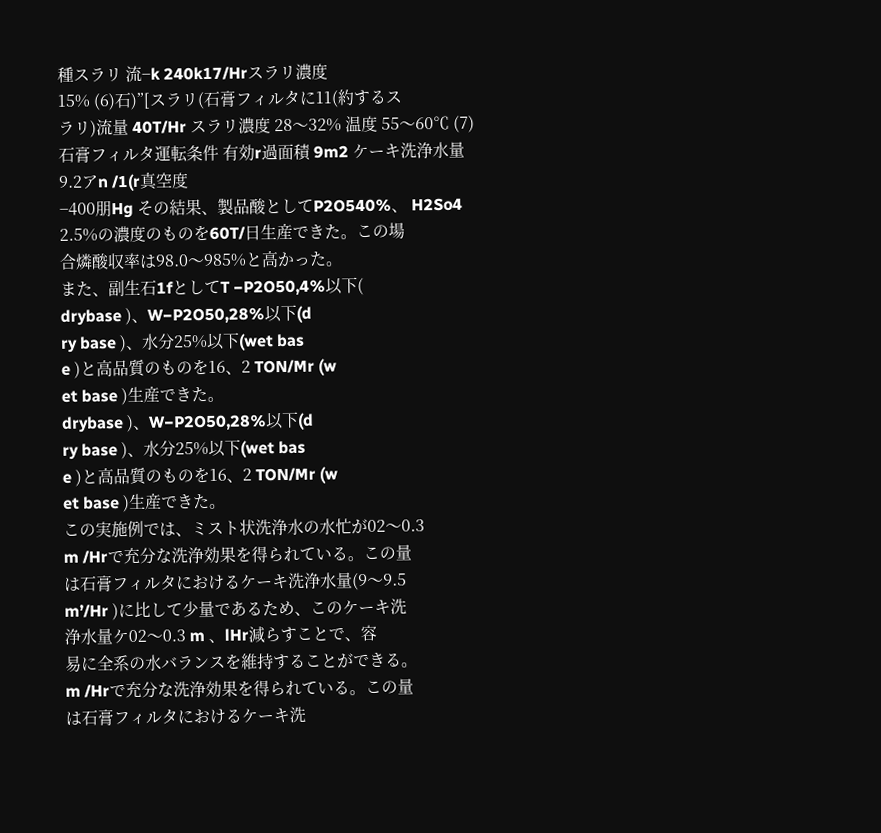種スラリ 流−k 240k17/Hrスラリ濃度
15% (6)石)”[スラリ(石膏フィルタに11(約するス
ラリ)流量 40T/Hr スラリ濃度 28〜32% 温度 55〜60℃ (7)石膏フィルタ運転条件 有効r過面積 9m2 ケーキ洗浄水量 9.2アn /1(r真空度
−400朋Hg その結果、製品酸としてP2O540%、 H2So4
2.5%の濃度のものを60T/日生産できた。この場
合燐酸収率は98.0〜985%と高かった。
また、副生石1fとしてT −P2O50,4%以下(
drybase )、W−P2O50,28%以下(d
ry base )、水分25%以下(wet bas
e )と高品質のものを16、2 TON/Mr (w
et base )生産できた。
drybase )、W−P2O50,28%以下(d
ry base )、水分25%以下(wet bas
e )と高品質のものを16、2 TON/Mr (w
et base )生産できた。
この実施例では、ミスト状洗浄水の水忙が02〜0.3
m /Hrで充分な洗浄効果を得られている。この量
は石膏フィルタにおけるケーキ洗浄水量(9〜9.5
m’/Hr )に比して少量であるため、このケーキ洗
浄水量ケ02〜0.3 m 、lHr減らすことで、容
易に全系の水バランスを維持することができる。
m /Hrで充分な洗浄効果を得られている。この量
は石膏フィルタにおけるケーキ洗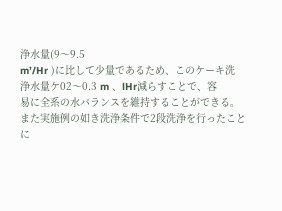浄水量(9〜9.5
m’/Hr )に比して少量であるため、このケーキ洗
浄水量ケ02〜0.3 m 、lHr減らすことで、容
易に全系の水バランスを維持することができる。
また実施例の如き洗浄条件で2段洗浄を行ったことに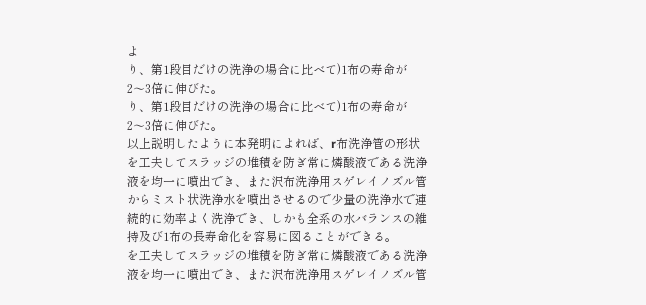よ
り、第1段目だけの洗浄の場合に比べて)1布の寿命が
2〜3倍に伸びた。
り、第1段目だけの洗浄の場合に比べて)1布の寿命が
2〜3倍に伸びた。
以上説明したように本発明によれば、r布洗浄管の形状
を工夫してスラッジの堆積を防ぎ常に燐酸液である洗浄
液を均一に噴出でき、また沢布洗浄用スゲレイノズル管
からミスト状洗浄水を噴出させるので少量の洗浄水で連
続的に効率よく洗浄でき、しかも全系の水バランスの維
持及び1布の長寿命化を容易に図ることができる。
を工夫してスラッジの堆積を防ぎ常に燐酸液である洗浄
液を均一に噴出でき、また沢布洗浄用スゲレイノズル管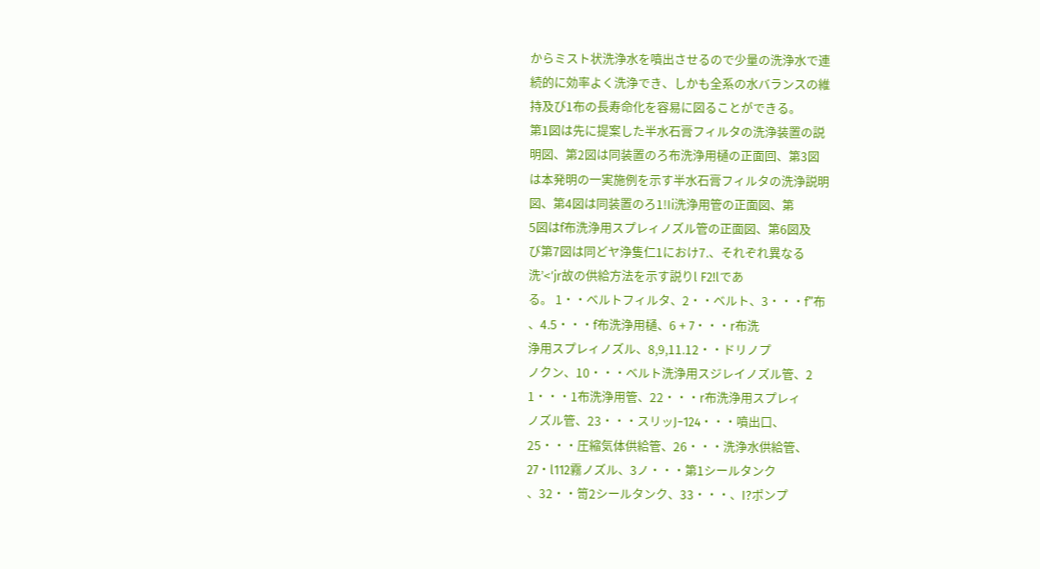からミスト状洗浄水を噴出させるので少量の洗浄水で連
続的に効率よく洗浄でき、しかも全系の水バランスの維
持及び1布の長寿命化を容易に図ることができる。
第1図は先に提案した半水石膏フィルタの洗浄装置の説
明図、第2図は同装置のろ布洗浄用樋の正面回、第3図
は本発明の一実施例を示す半水石膏フィルタの洗浄説明
図、第4図は同装置のろ1!Ii洗浄用管の正面図、第
5図はf布洗浄用スプレィノズル管の正面図、第6図及
び第7図は同どヤ浄隻仁1におけ7.、それぞれ異なる
洗’<′jr故の供給方法を示す説りl F2!lであ
る。 1・・ベルトフィルタ、2・・ベルト、3・・・f”布
、4.5・・・f布洗浄用樋、6 + 7・・・r布洗
浄用スプレィノズル、8,9,11.12・・ドリノプ
ノクン、10・・・ベルト洗浄用スジレイノズル管、2
1・・・1布洗浄用管、22・・・r布洗浄用スプレィ
ノズル管、23・・・スリッJ−124・・・噴出口、
25・・・圧縮気体供給管、26・・・洗浄水供給管、
27・l112霧ノズル、3ノ・・・第1シールタンク
、32・・笥2シールタンク、33・・・、I?ポンプ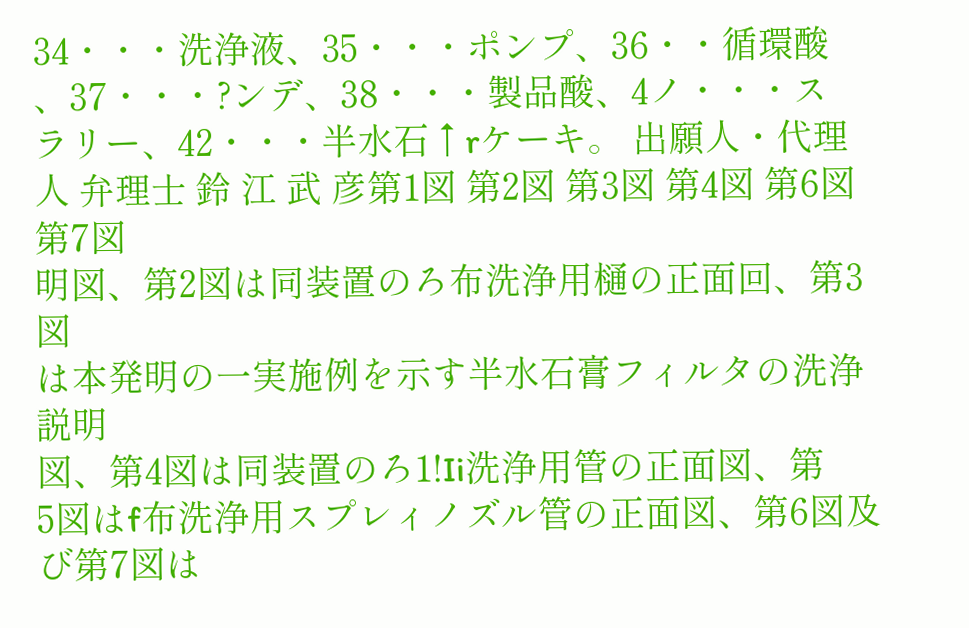34・・・洗浄液、35・・・ポンプ、36・・循環酸
、37・・・?ンデ、38・・・製品酸、4ノ・・・ス
ラリー、42・・・半水石↑rケーキ。 出願人・代理人 弁理士 鈴 江 武 彦第1図 第2図 第3図 第4図 第6図 第7図
明図、第2図は同装置のろ布洗浄用樋の正面回、第3図
は本発明の一実施例を示す半水石膏フィルタの洗浄説明
図、第4図は同装置のろ1!Ii洗浄用管の正面図、第
5図はf布洗浄用スプレィノズル管の正面図、第6図及
び第7図は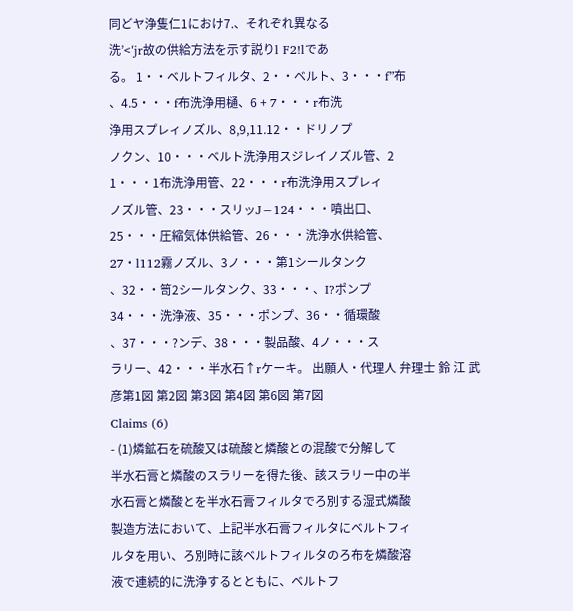同どヤ浄隻仁1におけ7.、それぞれ異なる
洗’<′jr故の供給方法を示す説りl F2!lであ
る。 1・・ベルトフィルタ、2・・ベルト、3・・・f”布
、4.5・・・f布洗浄用樋、6 + 7・・・r布洗
浄用スプレィノズル、8,9,11.12・・ドリノプ
ノクン、10・・・ベルト洗浄用スジレイノズル管、2
1・・・1布洗浄用管、22・・・r布洗浄用スプレィ
ノズル管、23・・・スリッJ−124・・・噴出口、
25・・・圧縮気体供給管、26・・・洗浄水供給管、
27・l112霧ノズル、3ノ・・・第1シールタンク
、32・・笥2シールタンク、33・・・、I?ポンプ
34・・・洗浄液、35・・・ポンプ、36・・循環酸
、37・・・?ンデ、38・・・製品酸、4ノ・・・ス
ラリー、42・・・半水石↑rケーキ。 出願人・代理人 弁理士 鈴 江 武 彦第1図 第2図 第3図 第4図 第6図 第7図
Claims (6)
- (1)燐鉱石を硫酸又は硫酸と燐酸との混酸で分解して
半水石膏と燐酸のスラリーを得た後、該スラリー中の半
水石膏と燐酸とを半水石膏フィルタでろ別する湿式燐酸
製造方法において、上記半水石膏フィルタにベルトフィ
ルタを用い、ろ別時に該ベルトフィルタのろ布を燐酸溶
液で連続的に洗浄するとともに、ベルトフ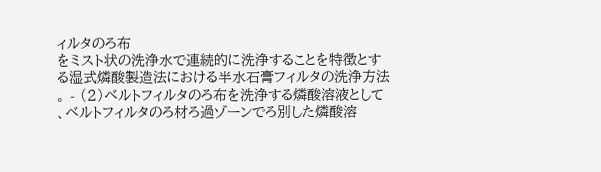ィルタのろ布
をミスト状の洗浄水で連続的に洗浄することを特徴とす
る湿式燐酸製造法における半水石膏フィルタの洗浄方法
。 - (2)ベルトフィルタのろ布を洗浄する燐酸溶液として
、ベルトフィルタのろ材ろ過ゾーンでろ別した燐酸溶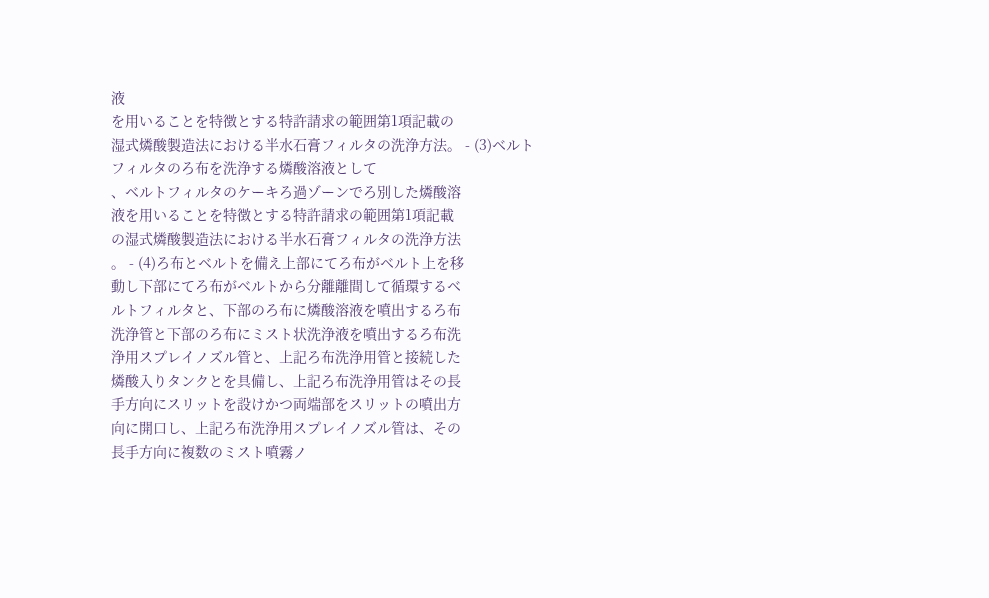液
を用いることを特徴とする特許請求の範囲第1項記載の
湿式燐酸製造法における半水石膏フィルタの洗浄方法。 - (3)ベルトフィルタのろ布を洗浄する燐酸溶液として
、ベルトフィルタのケーキろ過ゾーンでろ別した燐酸溶
液を用いることを特徴とする特許請求の範囲第1項記載
の湿式燐酸製造法における半水石膏フィルタの洗浄方法
。 - (4)ろ布とベルトを備え上部にてろ布がベルト上を移
動し下部にてろ布がベルトから分離離間して循環するベ
ルトフィルタと、下部のろ布に燐酸溶液を噴出するろ布
洗浄管と下部のろ布にミスト状洗浄液を噴出するろ布洗
浄用スプレイノズル管と、上記ろ布洗浄用管と接続した
燐酸入りタンクとを具備し、上記ろ布洗浄用管はその長
手方向にスリットを設けかつ両端部をスリットの噴出方
向に開口し、上記ろ布洗浄用スプレイノズル管は、その
長手方向に複数のミスト噴霧ノ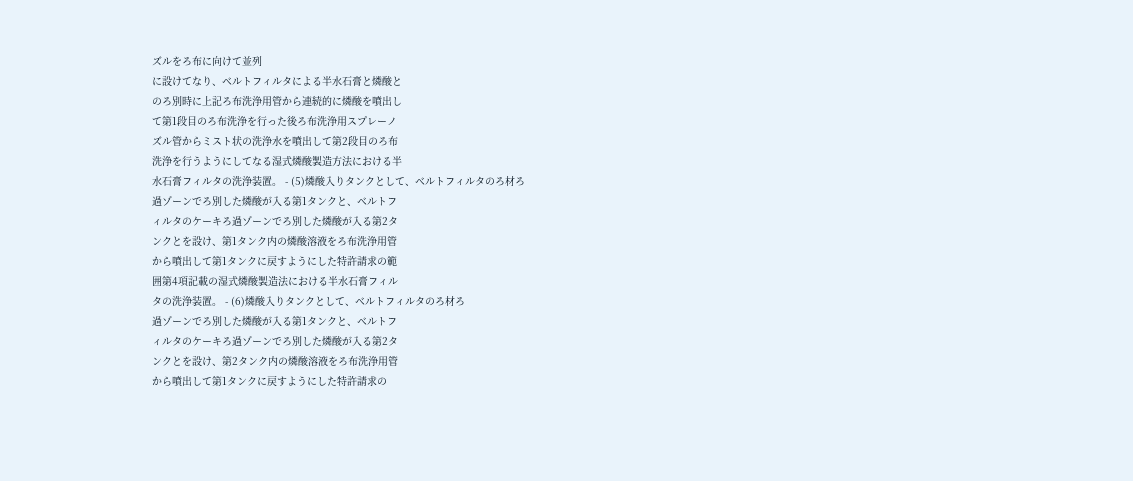ズルをろ布に向けて並列
に設けてなり、ベルトフィルタによる半水石膏と燐酸と
のろ別時に上記ろ布洗浄用管から連続的に燐酸を噴出し
て第1段目のろ布洗浄を行った後ろ布洗浄用スプレーノ
ズル管からミスト状の洗浄水を噴出して第2段目のろ布
洗浄を行うようにしてなる湿式燐酸製造方法における半
水石膏フィルタの洗浄装置。 - (5)燐酸入りタンクとして、ベルトフィルタのろ材ろ
過ゾーンでろ別した燐酸が入る第1タンクと、ベルトフ
ィルタのケーキろ過ゾーンでろ別した燐酸が入る第2タ
ンクとを設け、第1タンク内の燐酸溶液をろ布洗浄用管
から噴出して第1タンクに戻すようにした特許請求の範
囲第4項記載の湿式燐酸製造法における半水石膏フィル
タの洗浄装置。 - (6)燐酸入りタンクとして、ベルトフィルタのろ材ろ
過ゾーンでろ別した燐酸が入る第1タンクと、ベルトフ
ィルタのケーキろ過ゾーンでろ別した燐酸が入る第2タ
ンクとを設け、第2タンク内の燐酸溶液をろ布洗浄用管
から噴出して第1タンクに戻すようにした特許請求の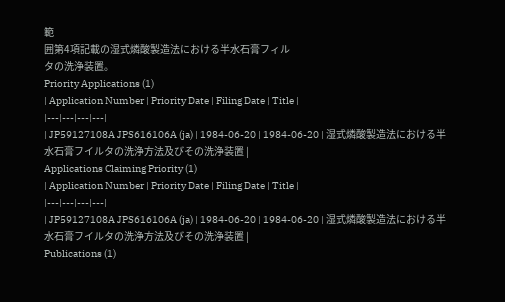範
囲第4項記載の湿式燐酸製造法における半水石膏フィル
タの洗浄装置。
Priority Applications (1)
| Application Number | Priority Date | Filing Date | Title |
|---|---|---|---|
| JP59127108A JPS616106A (ja) | 1984-06-20 | 1984-06-20 | 湿式燐酸製造法における半水石膏フイルタの洗浄方法及びその洗浄装置 |
Applications Claiming Priority (1)
| Application Number | Priority Date | Filing Date | Title |
|---|---|---|---|
| JP59127108A JPS616106A (ja) | 1984-06-20 | 1984-06-20 | 湿式燐酸製造法における半水石膏フイルタの洗浄方法及びその洗浄装置 |
Publications (1)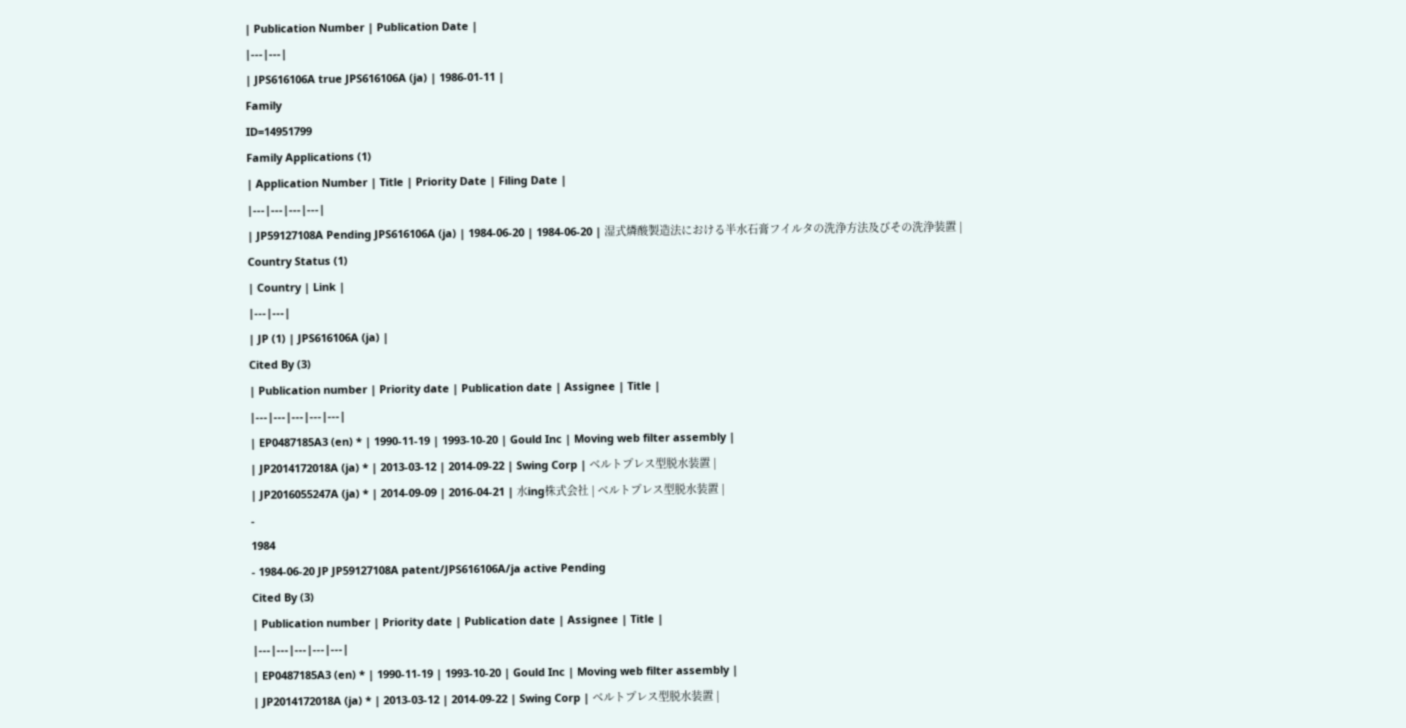| Publication Number | Publication Date |
|---|---|
| JPS616106A true JPS616106A (ja) | 1986-01-11 |
Family
ID=14951799
Family Applications (1)
| Application Number | Title | Priority Date | Filing Date |
|---|---|---|---|
| JP59127108A Pending JPS616106A (ja) | 1984-06-20 | 1984-06-20 | 湿式燐酸製造法における半水石膏フイルタの洗浄方法及びその洗浄装置 |
Country Status (1)
| Country | Link |
|---|---|
| JP (1) | JPS616106A (ja) |
Cited By (3)
| Publication number | Priority date | Publication date | Assignee | Title |
|---|---|---|---|---|
| EP0487185A3 (en) * | 1990-11-19 | 1993-10-20 | Gould Inc | Moving web filter assembly |
| JP2014172018A (ja) * | 2013-03-12 | 2014-09-22 | Swing Corp | ベルトプレス型脱水装置 |
| JP2016055247A (ja) * | 2014-09-09 | 2016-04-21 | 水ing株式会社 | ベルトプレス型脱水装置 |
-
1984
- 1984-06-20 JP JP59127108A patent/JPS616106A/ja active Pending
Cited By (3)
| Publication number | Priority date | Publication date | Assignee | Title |
|---|---|---|---|---|
| EP0487185A3 (en) * | 1990-11-19 | 1993-10-20 | Gould Inc | Moving web filter assembly |
| JP2014172018A (ja) * | 2013-03-12 | 2014-09-22 | Swing Corp | ベルトプレス型脱水装置 |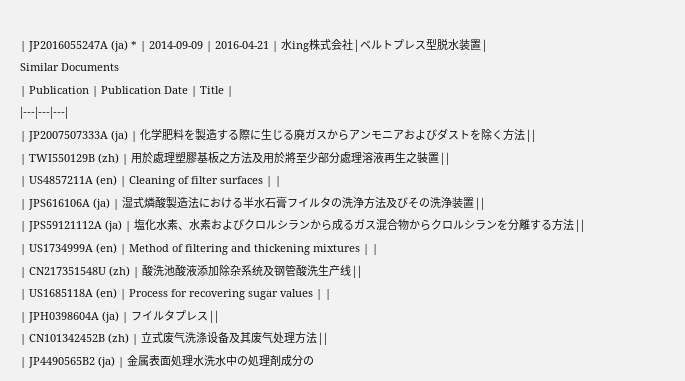| JP2016055247A (ja) * | 2014-09-09 | 2016-04-21 | 水ing株式会社 | ベルトプレス型脱水装置 |
Similar Documents
| Publication | Publication Date | Title |
|---|---|---|
| JP2007507333A (ja) | 化学肥料を製造する際に生じる廃ガスからアンモニアおよびダストを除く方法 | |
| TWI550129B (zh) | 用於處理塑膠基板之方法及用於將至少部分處理溶液再生之裝置 | |
| US4857211A (en) | Cleaning of filter surfaces | |
| JPS616106A (ja) | 湿式燐酸製造法における半水石膏フイルタの洗浄方法及びその洗浄装置 | |
| JPS59121112A (ja) | 塩化水素、水素およびクロルシランから成るガス混合物からクロルシランを分離する方法 | |
| US1734999A (en) | Method of filtering and thickening mixtures | |
| CN217351548U (zh) | 酸洗池酸液添加除杂系统及钢管酸洗生产线 | |
| US1685118A (en) | Process for recovering sugar values | |
| JPH0398604A (ja) | フイルタプレス | |
| CN101342452B (zh) | 立式废气洗涤设备及其废气处理方法 | |
| JP4490565B2 (ja) | 金属表面処理水洗水中の処理剤成分の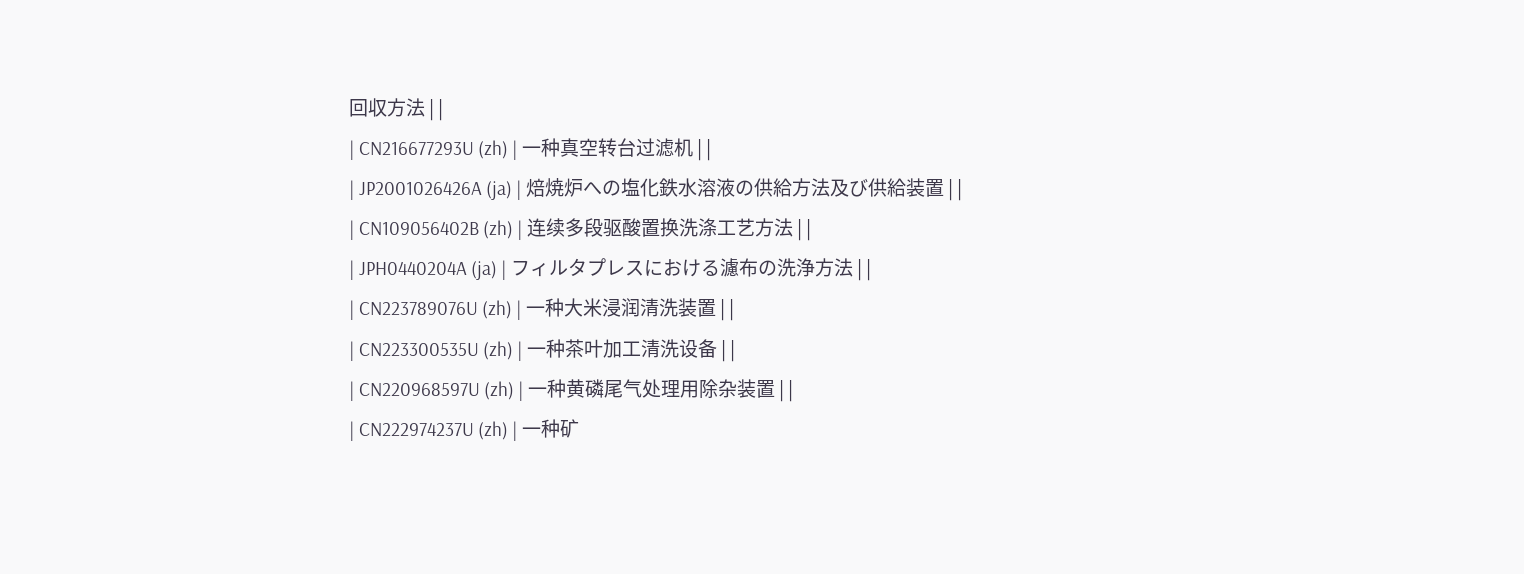回収方法 | |
| CN216677293U (zh) | 一种真空转台过滤机 | |
| JP2001026426A (ja) | 焙焼炉への塩化鉄水溶液の供給方法及び供給装置 | |
| CN109056402B (zh) | 连续多段驱酸置换洗涤工艺方法 | |
| JPH0440204A (ja) | フィルタプレスにおける濾布の洗浄方法 | |
| CN223789076U (zh) | 一种大米浸润清洗装置 | |
| CN223300535U (zh) | 一种茶叶加工清洗设备 | |
| CN220968597U (zh) | 一种黄磷尾气处理用除杂装置 | |
| CN222974237U (zh) | 一种矿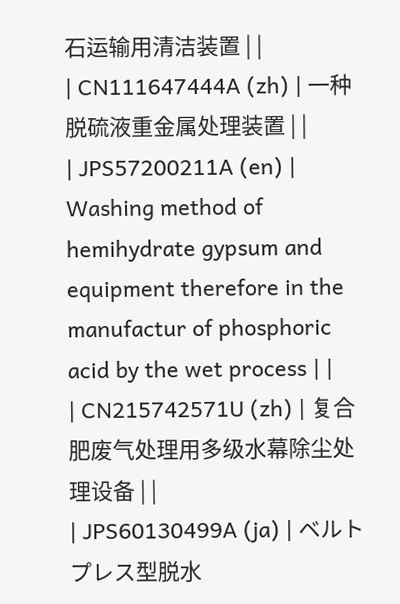石运输用清洁装置 | |
| CN111647444A (zh) | 一种脱硫液重金属处理装置 | |
| JPS57200211A (en) | Washing method of hemihydrate gypsum and equipment therefore in the manufactur of phosphoric acid by the wet process | |
| CN215742571U (zh) | 复合肥废气处理用多级水幕除尘处理设备 | |
| JPS60130499A (ja) | ベルトプレス型脱水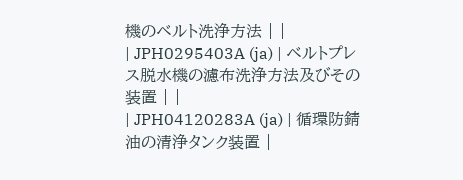機のベルト洗浄方法 | |
| JPH0295403A (ja) | ベルトプレス脱水機の濾布洗浄方法及びその装置 | |
| JPH04120283A (ja) | 循環防錆油の清浄タンク装置 |